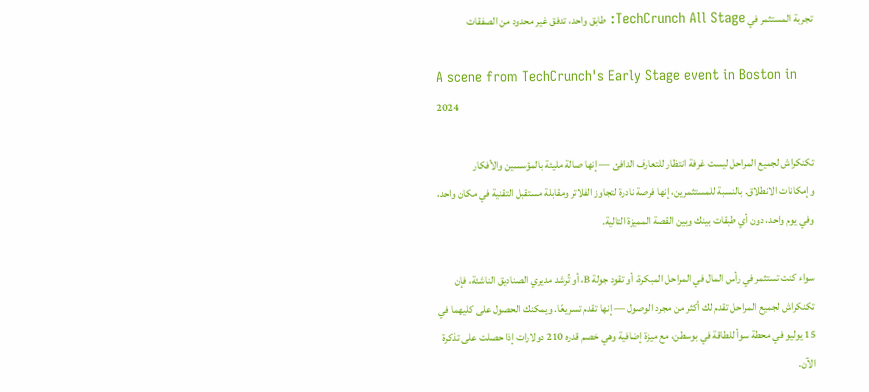تجربة المستثمر في TechCrunch All Stage: طابق واحد، تدفق غير محدود من الصفقات

A scene from TechCrunch's Early Stage event in Boston in 2024

تكنكراش لجميع المراحل ليست غرفة انتظار للتعارف الدافئ — إنها صالة مليئة بالمؤسسين والأفكار وإمكانات الانطلاق. بالنسبة للمستثمرين، إنها فرصة نادرة لتجاوز الفلاتر ومقابلة مستقبل التقنية في مكان واحد، وفي يوم واحد، دون أي طبقات بينك وبين القصة المميزة التالية.

سواء كنت تستثمر في رأس المال في المراحل المبكرة، أو تقود جولة B، أو تُرشد مديري الصناديق الناشئة، فإن تكنكراش لجميع المراحل تقدم لك أكثر من مجرد الوصول — إنها تقدم تسريعًا. ويمكنك الحصول على كليهما في 15 يوليو في محطة سوأ للطاقة في بوسطن، مع ميزة إضافية وهي خصم قدره 210 دولارات إذا حصلت على تذكرة الآن.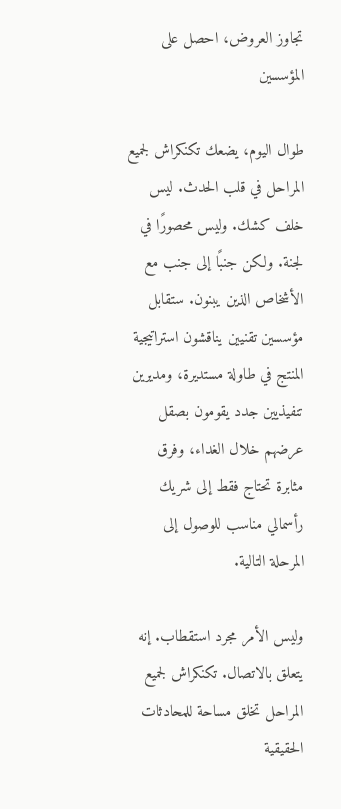تجاوز العروض، احصل على المؤسسين

طوال اليوم، يضعك تكنكراش لجميع المراحل في قلب الحدث. ليس خلف كشك. وليس محصورًا في لجنة. ولكن جنبًا إلى جنب مع الأشخاص الذين يبنون. ستقابل مؤسسين تقنيين يناقشون استراتيجية المنتج في طاولة مستديرة، ومديرين تنفيذيين جدد يقومون بصقل عرضهم خلال الغداء، وفرق مثابرة تحتاج فقط إلى شريك رأسمالي مناسب للوصول إلى المرحلة التالية.

وليس الأمر مجرد استقطاب. إنه يتعلق بالاتصال. تكنكراش لجميع المراحل تخلق مساحة للمحادثات الحقيقية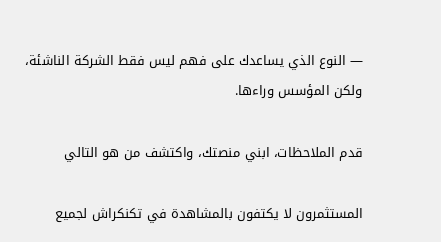— النوع الذي يساعدك على فهم ليس فقط الشركة الناشئة، ولكن المؤسس وراءها.

قدم الملاحظات، ابني منصتك، واكتشف من هو التالي

المستثمرون لا يكتفون بالمشاهدة في تكنكراش لجميع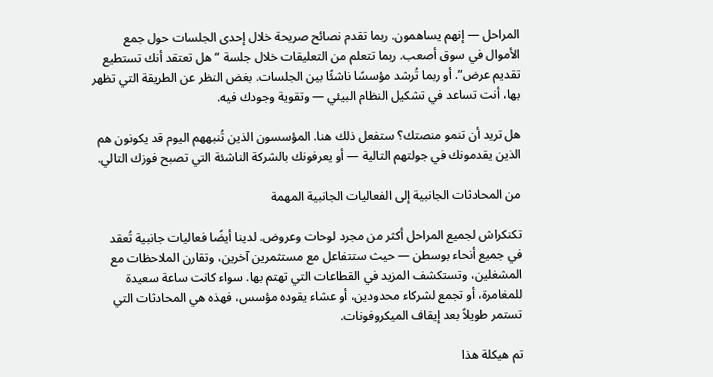المراحل — إنهم يساهمون. ربما تقدم نصائح صريحة خلال إحدى الجلسات حول جمع الأموال في سوق أصعب. ربما تتعلم من التعليقات خلال جلسة “هل تعتقد أنك تستطيع تقديم عرض”. أو ربما تُرشد مؤسسًا ناشئًا بين الجلسات. بغض النظر عن الطريقة التي تظهر بها، أنت تساعد في تشكيل النظام البيئي — وتقوية وجودك فيه.

هل تريد أن تنمو منصتك؟ ستفعل ذلك هنا. المؤسسون الذين تُنبههم اليوم قد يكونون هم الذين يقدمونك في جولتهم التالية — أو يعرفونك بالشركة الناشئة التي تصبح فوزك التالي.

من المحادثات الجانبية إلى الفعاليات الجانبية المهمة

تكنكراش لجميع المراحل أكثر من مجرد لوحات وعروض. لدينا أيضًا فعاليات جانبية تُعقد في جميع أنحاء بوسطن — حيث ستتفاعل مع مستثمرين آخرين، وتقارن الملاحظات مع المشغلين، وتستكشف المزيد في القطاعات التي تهتم بها. سواء كانت ساعة سعيدة للمغامرة، أو تجمع لشركاء محدودين، أو عشاء يقوده مؤسس، فهذه هي المحادثات التي تستمر طويلاً بعد إيقاف الميكروفونات.

تم هيكلة هذا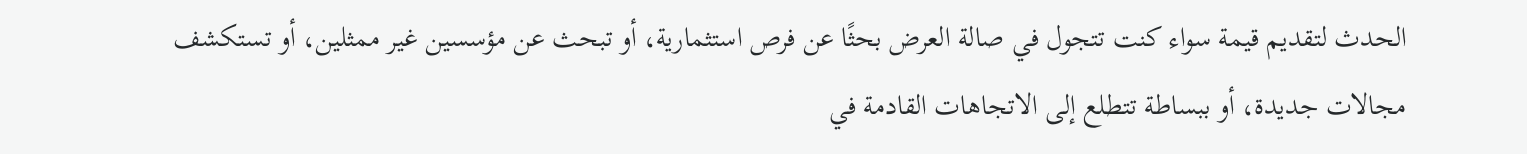الحدث لتقديم قيمة سواء كنت تتجول في صالة العرض بحثًا عن فرص استثمارية، أو تبحث عن مؤسسين غير ممثلين، أو تستكشف مجالات جديدة، أو ببساطة تتطلع إلى الاتجاهات القادمة في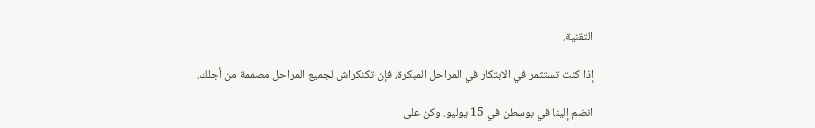التقنية.

إذا كنت تستثمر في الابتكار في المراحل المبكرة، فإن تكنكراش لجميع المراحل مصممة من أجلك.

انضم إلينا في بوسطن في 15 يوليو. وكن على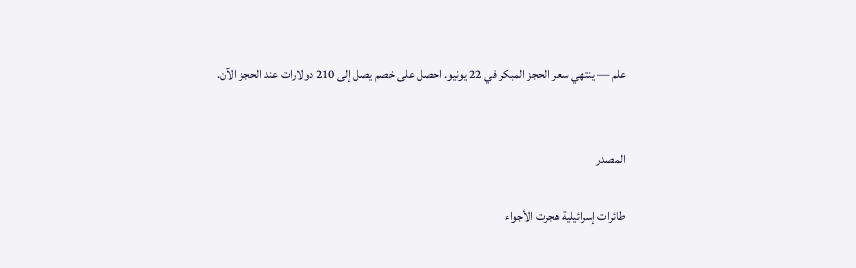علم — ينتهي سعر الحجز المبكر في 22 يونيو. احصل على خصم يصل إلى 210 دولارات عند الحجز الآن.


المصدر

طائرات إسرائيلية هجرت الأجواء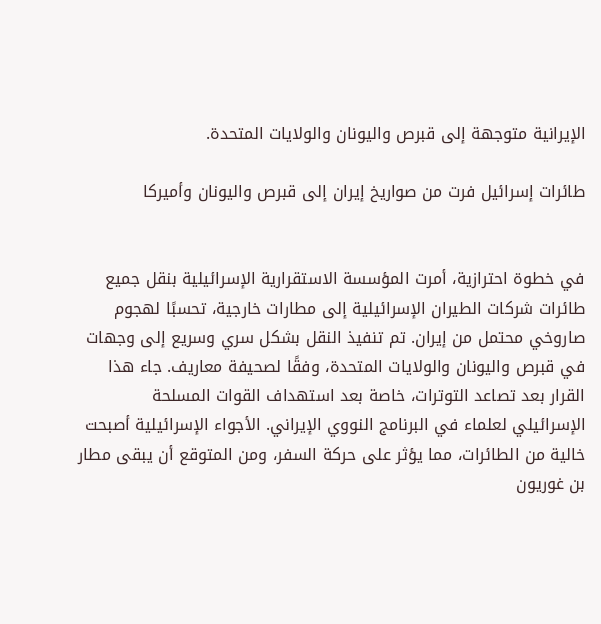الإيرانية متوجهة إلى قبرص واليونان والولايات المتحدة.

طائرات إسرائيل فرت من صواريخ إيران إلى قبرص واليونان وأميركا


في خطوة احترازية، أمرت المؤسسة الاستقرارية الإسرائيلية بنقل جميع طائرات شركات الطيران الإسرائيلية إلى مطارات خارجية، تحسبًا لهجوم صاروخي محتمل من إيران. تم تنفيذ النقل بشكل سري وسريع إلى وجهات في قبرص واليونان والولايات المتحدة، وفقًا لصحيفة معاريف. جاء هذا القرار بعد تصاعد التوترات، خاصة بعد استهداف القوات المسلحة الإسرائيلي لعلماء في البرنامج النووي الإيراني. الأجواء الإسرائيلية أصبحت خالية من الطائرات، مما يؤثر على حركة السفر، ومن المتوقع أن يبقى مطار بن غوريون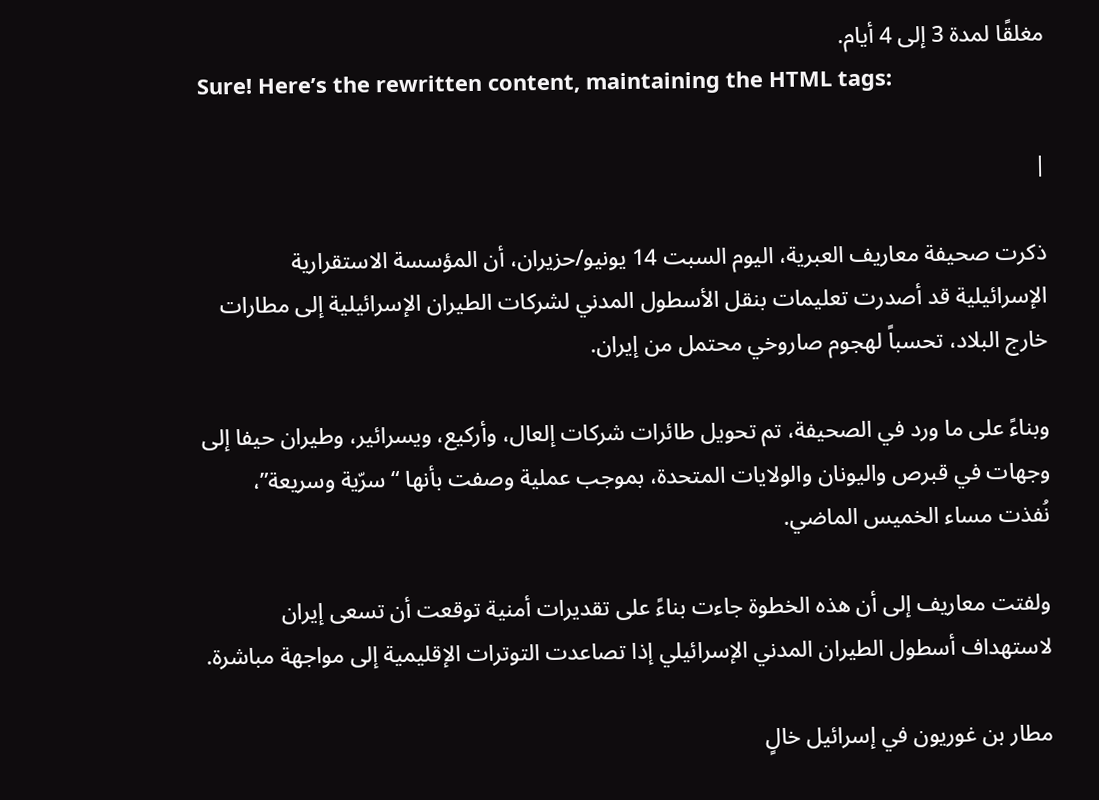مغلقًا لمدة 3 إلى 4 أيام.
Sure! Here’s the rewritten content, maintaining the HTML tags:

|

ذكرت صحيفة معاريف العبرية، اليوم السبت 14 يونيو/حزيران، أن المؤسسة الاستقرارية الإسرائيلية قد أصدرت تعليمات بنقل الأسطول المدني لشركات الطيران الإسرائيلية إلى مطارات خارج البلاد، تحسباً لهجوم صاروخي محتمل من إيران.

وبناءً على ما ورد في الصحيفة، تم تحويل طائرات شركات إلعال، وأركيع، ويسرائير، وطيران حيفا إلى وجهات في قبرص واليونان والولايات المتحدة، بموجب عملية وصفت بأنها “سرّية وسريعة”، نُفذت مساء الخميس الماضي.

ولفتت معاريف إلى أن هذه الخطوة جاءت بناءً على تقديرات أمنية توقعت أن تسعى إيران لاستهداف أسطول الطيران المدني الإسرائيلي إذا تصاعدت التوترات الإقليمية إلى مواجهة مباشرة.

مطار بن غوريون في إسرائيل خالٍ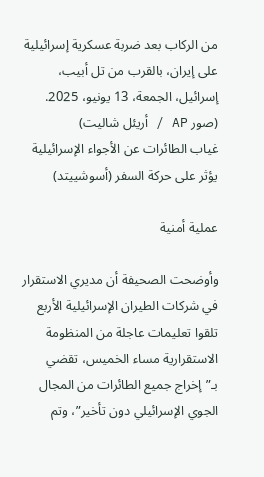من الركاب بعد ضربة عسكرية إسرائيلية على إيران، بالقرب من تل أبيب، إسرائيل، الجمعة، 13 يونيو، 2025. (صور AP / أريئل شاليت)
غياب الطائرات عن الأجواء الإسرائيلية يؤثر على حركة السفر (أسوشييتد)

عملية أمنية

وأوضحت الصحيفة أن مديري الاستقرار في شركات الطيران الإسرائيلية الأربع تلقوا تعليمات عاجلة من المنظومة الاستقرارية مساء الخميس، تقضي بـ”إخراج جميع الطائرات من المجال الجوي الإسرائيلي دون تأخير”، وتم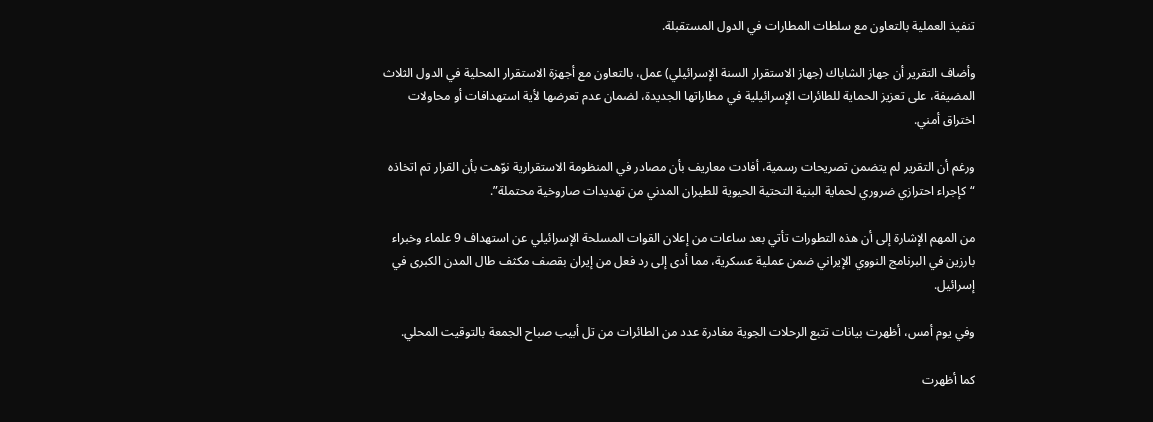تنفيذ العملية بالتعاون مع سلطات المطارات في الدول المستقبلة.

وأضاف التقرير أن جهاز الشاباك (جهاز الاستقرار السنة الإسرائيلي) عمل، بالتعاون مع أجهزة الاستقرار المحلية في الدول الثلاث المضيفة، على تعزيز الحماية للطائرات الإسرائيلية في مطاراتها الجديدة، لضمان عدم تعرضها لأية استهدافات أو محاولات اختراق أمني.

ورغم أن التقرير لم يتضمن تصريحات رسمية، أفادت معاريف بأن مصادر في المنظومة الاستقرارية نوّهت بأن القرار تم اتخاذه “كإجراء احترازي ضروري لحماية البنية التحتية الحيوية للطيران المدني من تهديدات صاروخية محتملة”.

من المهم الإشارة إلى أن هذه التطورات تأتي بعد ساعات من إعلان القوات المسلحة الإسرائيلي عن استهداف 9 علماء وخبراء بارزين في البرنامج النووي الإيراني ضمن عملية عسكرية، مما أدى إلى رد فعل من إيران بقصف مكثف طال المدن الكبرى في إسرائيل.

وفي يوم أمس، أظهرت بيانات تتبع الرحلات الجوية مغادرة عدد من الطائرات من تل أبيب صباح الجمعة بالتوقيت المحلي.

كما أظهرت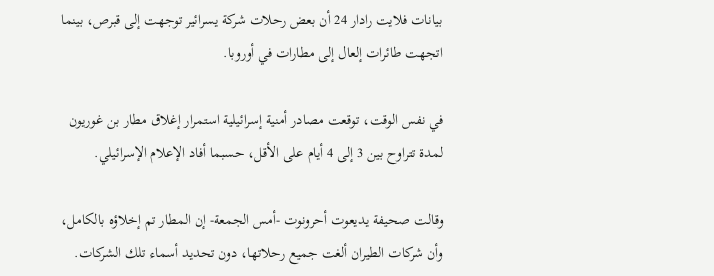بيانات فلايت رادار 24 أن بعض رحلات شركة يسرائير توجهت إلى قبرص، بينما اتجهت طائرات إلعال إلى مطارات في أوروبا.

في نفس الوقت، توقعت مصادر أمنية إسرائيلية استمرار إغلاق مطار بن غوريون لمدة تتراوح بين 3 إلى 4 أيام على الأقل، حسبما أفاد الإعلام الإسرائيلي.

وقالت صحيفة يديعوت أحرونوت -أمس الجمعة- إن المطار تم إخلاؤه بالكامل، وأن شركات الطيران ألغت جميع رحلاتها، دون تحديد أسماء تلك الشركات.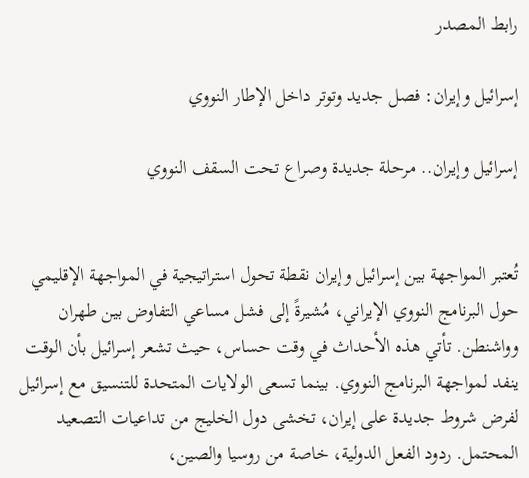رابط المصدر

إسرائيل وإيران: فصل جديد وتوتر داخل الإطار النووي

إسرائيل وإيران.. مرحلة جديدة وصراع تحت السقف النووي


تُعتبر المواجهة بين إسرائيل وإيران نقطة تحول استراتيجية في المواجهة الإقليمي حول البرنامج النووي الإيراني، مُشيرةً إلى فشل مساعي التفاوض بين طهران وواشنطن. تأتي هذه الأحداث في وقت حساس، حيث تشعر إسرائيل بأن الوقت ينفد لمواجهة البرنامج النووي. بينما تسعى الولايات المتحدة للتنسيق مع إسرائيل لفرض شروط جديدة على إيران، تخشى دول الخليج من تداعيات التصعيد المحتمل. ردود الفعل الدولية، خاصة من روسيا والصين،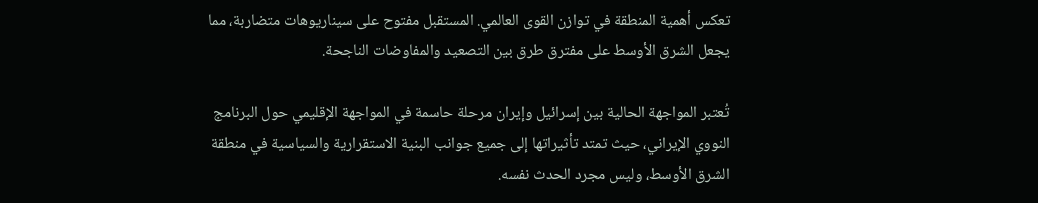تعكس أهمية المنطقة في توازن القوى العالمي. المستقبل مفتوح على سيناريوهات متضاربة، مما يجعل الشرق الأوسط على مفترق طرق بين التصعيد والمفاوضات الناجحة.

تُعتبر المواجهة الحالية بين إسرائيل وإيران مرحلة حاسمة في المواجهة الإقليمي حول البرنامج النووي الإيراني، حيث تمتد تأثيراتها إلى جميع جوانب البنية الاستقرارية والسياسية في منطقة الشرق الأوسط، وليس مجرد الحدث نفسه.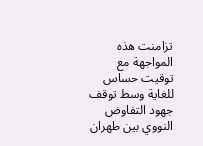تزامنت هذه المواجهة مع توقيت حساس للغاية وسط توقف جهود التفاوض النووي بين طهران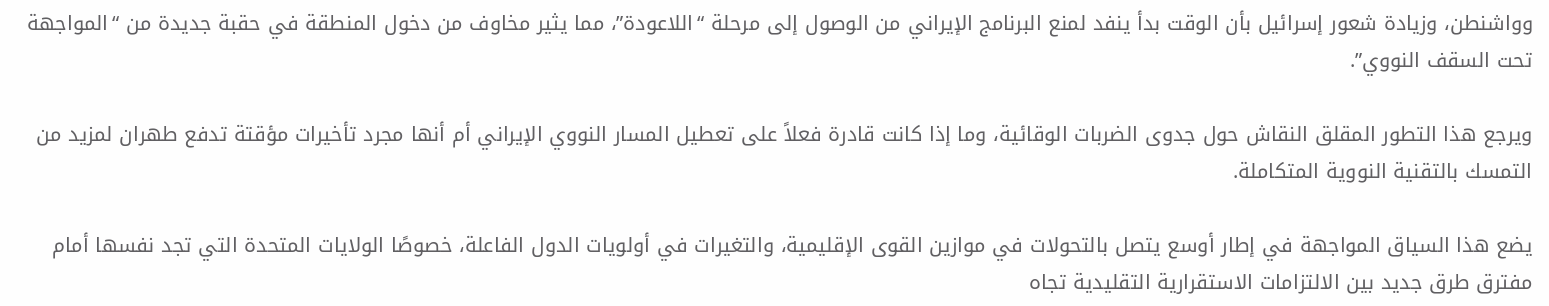وواشنطن، وزيادة شعور إسرائيل بأن الوقت بدأ ينفد لمنع البرنامج الإيراني من الوصول إلى مرحلة “اللاعودة”، مما يثير مخاوف من دخول المنطقة في حقبة جديدة من “المواجهة تحت السقف النووي”.

ويرجع هذا التطور المقلق النقاش حول جدوى الضربات الوقائية، وما إذا كانت قادرة فعلاً على تعطيل المسار النووي الإيراني أم أنها مجرد تأخيرات مؤقتة تدفع طهران لمزيد من التمسك بالتقنية النووية المتكاملة.

يضع هذا السياق المواجهة في إطار أوسع يتصل بالتحولات في موازين القوى الإقليمية، والتغيرات في أولويات الدول الفاعلة، خصوصًا الولايات المتحدة التي تجد نفسها أمام مفترق طرق جديد بين الالتزامات الاستقرارية التقليدية تجاه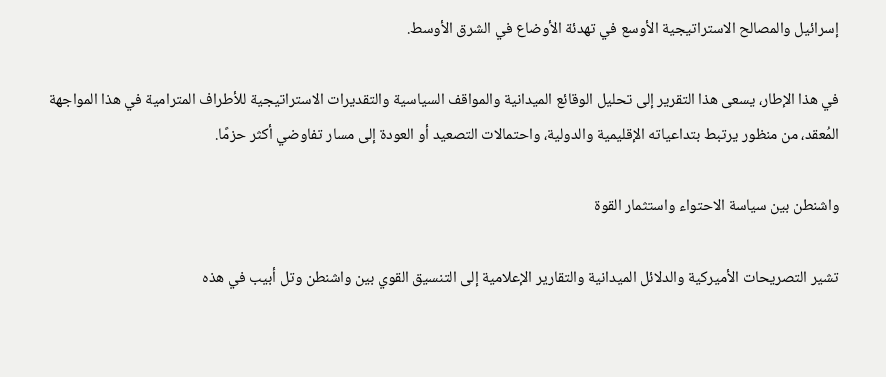إسرائيل والمصالح الاستراتيجية الأوسع في تهدئة الأوضاع في الشرق الأوسط.

في هذا الإطار، يسعى هذا التقرير إلى تحليل الوقائع الميدانية والمواقف السياسية والتقديرات الاستراتيجية للأطراف المترامية في هذا المواجهة المُعقد، من منظور يرتبط بتداعياته الإقليمية والدولية، واحتمالات التصعيد أو العودة إلى مسار تفاوضي أكثر حزمًا.

واشنطن بين سياسة الاحتواء واستثمار القوة

تشير التصريحات الأميركية والدلائل الميدانية والتقارير الإعلامية إلى التنسيق القوي بين واشنطن وتل أبيب في هذه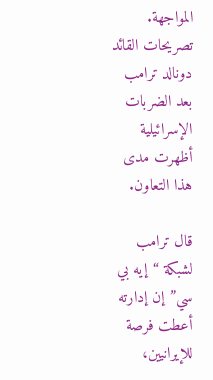المواجهة. تصريحات القائد دونالد ترامب بعد الضربات الإسرائيلية أظهرت مدى هذا التعاون.

قال ترامب لشبكة “إيه بي سي” إن إدارته أعطت فرصة للإيرانيين،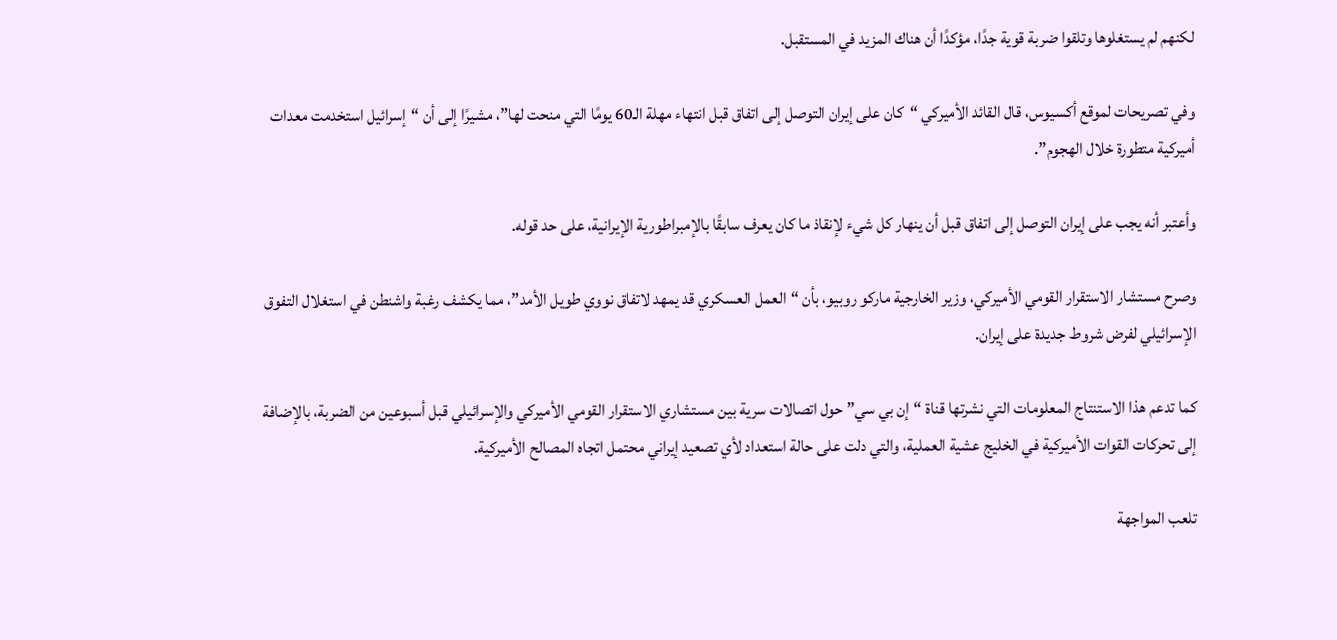لكنهم لم يستغلوها وتلقوا ضربة قوية جدًا، مؤكدًا أن هناك المزيد في المستقبل.

وفي تصريحات لموقع أكسيوس، قال القائد الأميركي “كان على إيران التوصل إلى اتفاق قبل انتهاء مهلة الـ60 يومًا التي منحت لها”، مشيرًا إلى أن “إسرائيل استخدمت معدات أميركية متطورة خلال الهجوم”.

وأعتبر أنه يجب على إيران التوصل إلى اتفاق قبل أن ينهار كل شيء لإنقاذ ما كان يعرف سابقًا بالإمبراطورية الإيرانية، على حد قوله.

وصرح مستشار الاستقرار القومي الأميركي، وزير الخارجية ماركو روبيو، بأن “العمل العسكري قد يمهد لاتفاق نووي طويل الأمد”، مما يكشف رغبة واشنطن في استغلال التفوق الإسرائيلي لفرض شروط جديدة على إيران.

كما تدعم هذا الاستنتاج المعلومات التي نشرتها قناة “إن بي سي” حول اتصالات سرية بين مستشاري الاستقرار القومي الأميركي والإسرائيلي قبل أسبوعين من الضربة، بالإضافة إلى تحركات القوات الأميركية في الخليج عشية العملية، والتي دلت على حالة استعداد لأي تصعيد إيراني محتمل اتجاه المصالح الأميركية.

تلعب المواجهة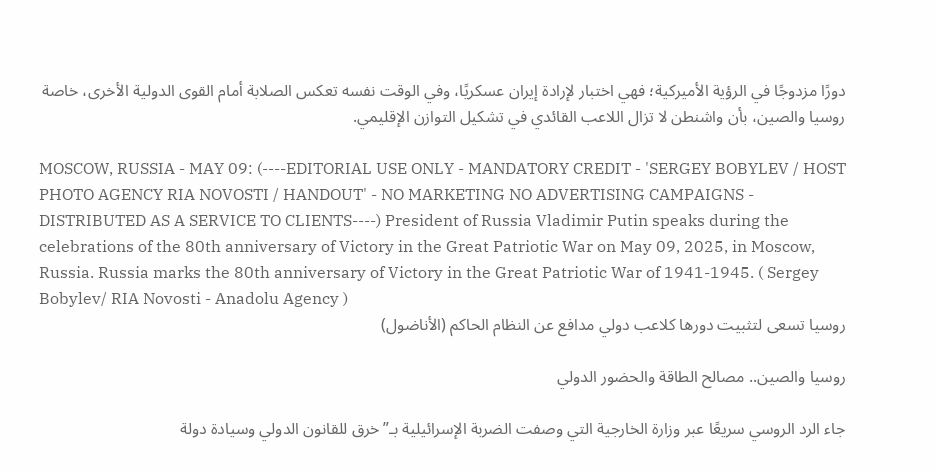دورًا مزدوجًا في الرؤية الأميركية؛ فهي اختبار لإرادة إيران عسكريًا، وفي الوقت نفسه تعكس الصلابة أمام القوى الدولية الأخرى، خاصة روسيا والصين، بأن واشنطن لا تزال اللاعب القائدي في تشكيل التوازن الإقليمي.

MOSCOW, RUSSIA - MAY 09: (----EDITORIAL USE ONLY - MANDATORY CREDIT - 'SERGEY BOBYLEV / HOST PHOTO AGENCY RIA NOVOSTI / HANDOUT' - NO MARKETING NO ADVERTISING CAMPAIGNS - DISTRIBUTED AS A SERVICE TO CLIENTS----) President of Russia Vladimir Putin speaks during the celebrations of the 80th anniversary of Victory in the Great Patriotic War on May 09, 2025, in Moscow, Russia. Russia marks the 80th anniversary of Victory in the Great Patriotic War of 1941-1945. ( Sergey Bobylev/ RIA Novosti - Anadolu Agency )
روسيا تسعى لتثبيت دورها كلاعب دولي مدافع عن النظام الحاكم (الأناضول)

روسيا والصين.. مصالح الطاقة والحضور الدولي

جاء الرد الروسي سريعًا عبر وزارة الخارجية التي وصفت الضربة الإسرائيلية بـ”خرق للقانون الدولي وسيادة دولة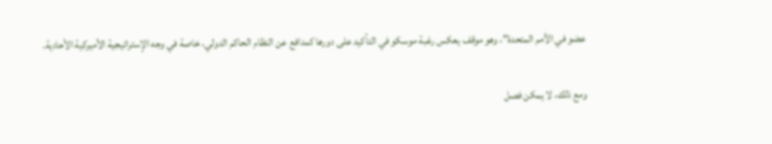عضو في الأمم المتحدة”، وهو موقف يعكس رغبة موسكو في التأكيد على دورها كمدافع عن النظام الحاكم الدولي، خاصة في وجه الإستراتيجية الأميركية الأحادية.

ومع ذلك، لا يمكن فصل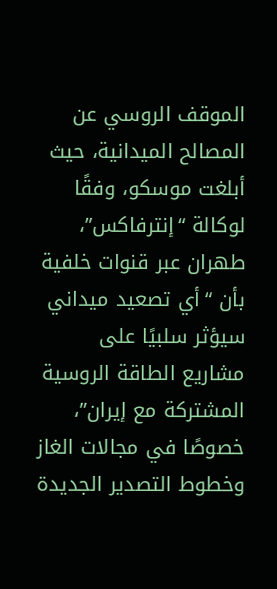الموقف الروسي عن المصالح الميدانية، حيث أبلغت موسكو، وفقًا لوكالة “إنترفاكس”، طهران عبر قنوات خلفية بأن “أي تصعيد ميداني سيؤثر سلبيًا على مشاريع الطاقة الروسية المشتركة مع إيران”، خصوصًا في مجالات الغاز وخطوط التصدير الجديدة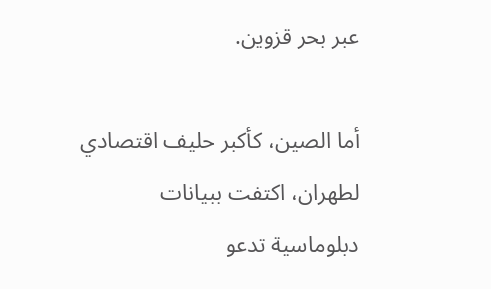عبر بحر قزوين.

أما الصين، كأكبر حليف اقتصادي لطهران، اكتفت ببيانات دبلوماسية تدعو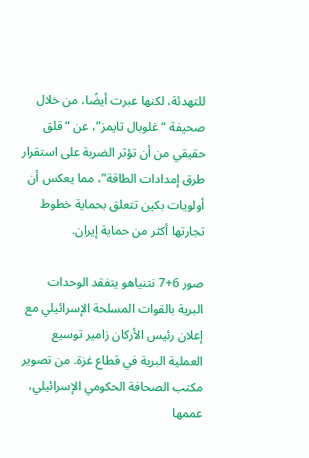للتهدئة، لكنها عبرت أيضًا، من خلال صحيفة “غلوبال تايمز”، عن “قلق حقيقي من أن تؤثر الضربة على استقرار طرق إمدادات الطاقة”، مما يعكس أن أولويات بكين تتعلق بحماية خطوط تجارتها أكثر من حماية إيران.

صور 6+7 نتنياهو يتفقد الوحدات البرية بالقوات المسلحة الإسرائيلي مع إعلان رئيس الأركان زامير توسيع العملية البرية في قطاع غزة. من تصوير مكتب الصحافة الحكومي الإسرائيلي، عممها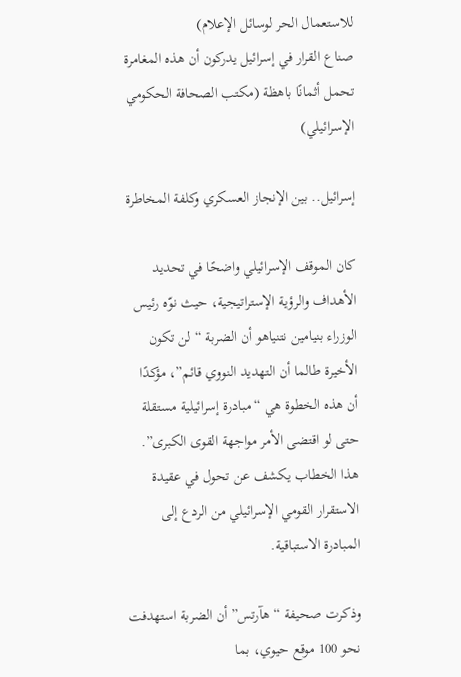للاستعمال الحر لوسائل الإعلام)
صناع القرار في إسرائيل يدركون أن هذه المغامرة تحمل أثمانًا باهظة (مكتب الصحافة الحكومي الإسرائيلي)

إسرائيل.. بين الإنجاز العسكري وكلفة المخاطرة

كان الموقف الإسرائيلي واضحًا في تحديد الأهداف والرؤية الإستراتيجية، حيث نوّه رئيس الوزراء بنيامين نتنياهو أن الضربة “لن تكون الأخيرة طالما أن التهديد النووي قائم”، مؤكدًا أن هذه الخطوة هي “مبادرة إسرائيلية مستقلة حتى لو اقتضى الأمر مواجهة القوى الكبرى”. هذا الخطاب يكشف عن تحول في عقيدة الاستقرار القومي الإسرائيلي من الردع إلى المبادرة الاستباقية.

وذكرت صحيفة “هآرتس” أن الضربة استهدفت نحو 100 موقع حيوي، بما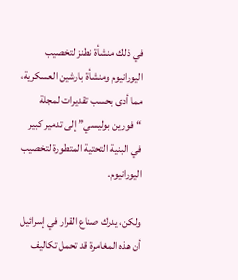في ذلك منشأة نطنز لتخصيب اليورانيوم ومنشأة بارشين العسكرية، مما أدى بحسب تقديرات لمجلة “فورين بوليسي” إلى تدمير كبير في البنية التحتية المتطورة لتخصيب اليورانيوم.

ولكن، يدرك صناع القرار في إسرائيل أن هذه المغامرة قد تحمل تكاليف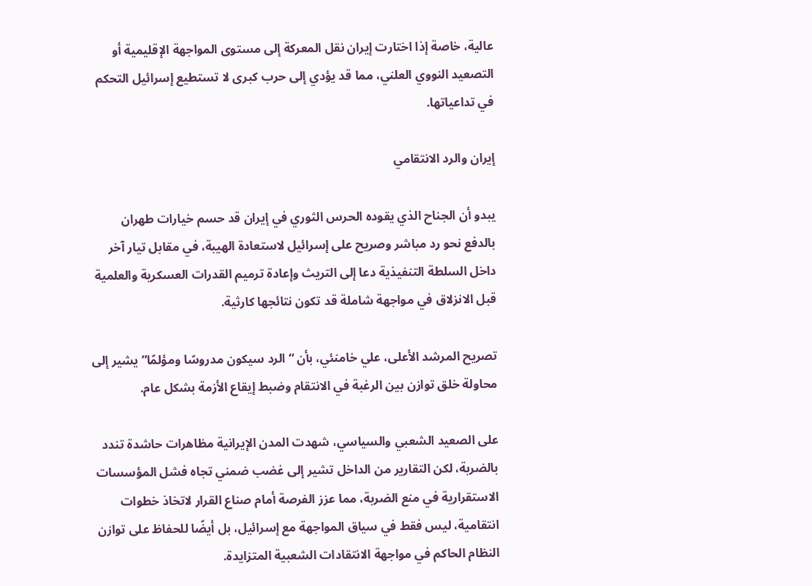عالية، خاصة إذا اختارت إيران نقل المعركة إلى مستوى المواجهة الإقليمية أو التصعيد النووي العلني، مما قد يؤدي إلى حرب كبرى لا تستطيع إسرائيل التحكم في تداعياتها.

إيران والرد الانتقامي

يبدو أن الجناح الذي يقوده الحرس الثوري في إيران قد حسم خيارات طهران بالدفع نحو رد مباشر وصريح على إسرائيل لاستعادة الهيبة، في مقابل تيار آخر داخل السلطة التنفيذية دعا إلى التريث وإعادة ترميم القدرات العسكرية والعلمية قبل الانزلاق في مواجهة شاملة قد تكون نتائجها كارثية.

تصريح المرشد الأعلى، علي خامنئي، بأن “الرد سيكون مدروسًا ومؤلمًا” يشير إلى محاولة خلق توازن بين الرغبة في الانتقام وضبط إيقاع الأزمة بشكل عام.

على الصعيد الشعبي والسياسي، شهدت المدن الإيرانية مظاهرات حاشدة تندد بالضربة، لكن التقارير من الداخل تشير إلى غضب ضمني تجاه فشل المؤسسات الاستقرارية في منع الضربة، مما عزز الفرصة أمام صناع القرار لاتخاذ خطوات انتقامية، ليس فقط في سياق المواجهة مع إسرائيل، بل أيضًا للحفاظ على توازن النظام الحاكم في مواجهة الانتقادات الشعبية المتزايدة.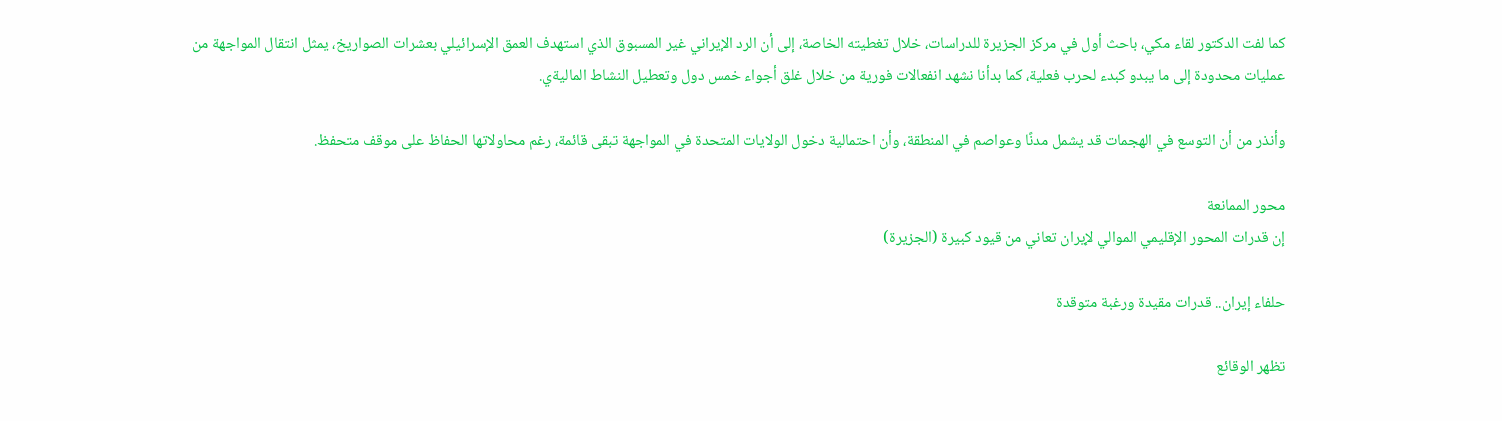كما لفت الدكتور لقاء مكي، باحث أول في مركز الجزيرة للدراسات، خلال تغطيته الخاصة، إلى أن الرد الإيراني غير المسبوق الذي استهدف العمق الإسرائيلي بعشرات الصواريخ، يمثل انتقال المواجهة من عمليات محدودة إلى ما يبدو كبدء لحرب فعلية، كما بدأنا نشهد انفعالات فورية من خلال غلق أجواء خمس دول وتعطيل النشاط الماليةي.

وأنذر من أن التوسع في الهجمات قد يشمل مدنًا وعواصم في المنطقة، وأن احتمالية دخول الولايات المتحدة في المواجهة تبقى قائمة، رغم محاولاتها الحفاظ على موقف متحفظ.

محور الممانعة
إن قدرات المحور الإقليمي الموالي لإيران تعاني من قيود كبيرة (الجزيرة)

حلفاء إيران.. قدرات مقيدة ورغبة متوقدة

تظهر الوقائع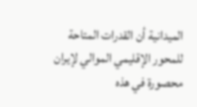الميدانية أن القدرات المتاحة للمحور الإقليمي الموالي لإيران محصورة في هذه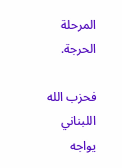المرحلة الحرجة.

فحزب الله اللبناني يواجه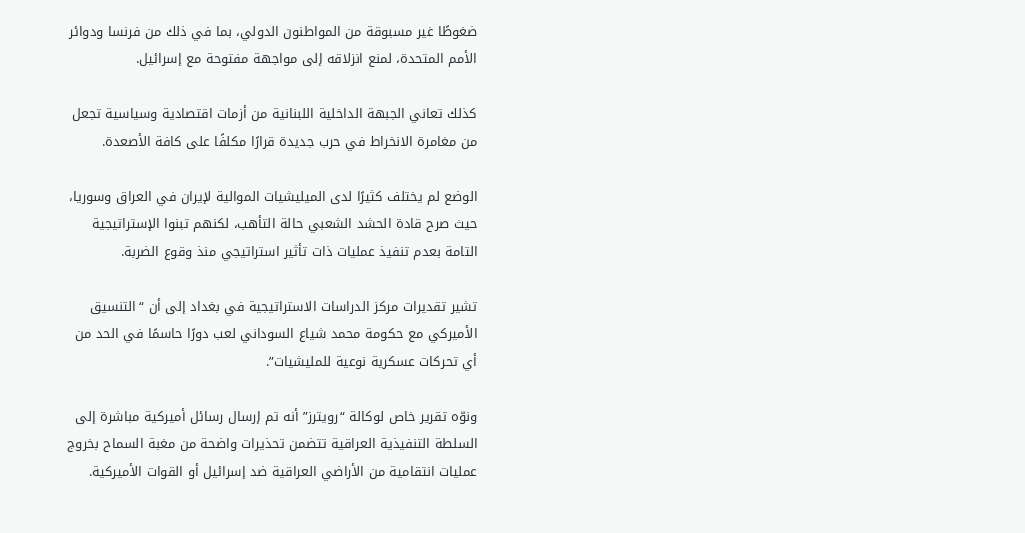ضغوطًا غير مسبوقة من المواطنون الدولي، بما في ذلك من فرنسا ودوائر الأمم المتحدة، لمنع انزلاقه إلى مواجهة مفتوحة مع إسرائيل.

كذلك تعاني الجبهة الداخلية اللبنانية من أزمات اقتصادية وسياسية تجعل من مغامرة الانخراط في حرب جديدة قرارًا مكلفًا على كافة الأصعدة.

الوضع لم يختلف كثيرًا لدى الميليشيات الموالية لإيران في العراق وسوريا، حيث صرح قادة الحشد الشعبي حالة التأهب، لكنهم تبنوا الإستراتيجية التامة بعدم تنفيذ عمليات ذات تأثير استراتيجي منذ وقوع الضربة.

تشير تقديرات مركز الدراسات الاستراتيجية في بغداد إلى أن “التنسيق الأميركي مع حكومة محمد شياع السوداني لعب دورًا حاسمًا في الحد من أي تحركات عسكرية نوعية للمليشيات”.

ونوّه تقرير خاص لوكالة “رويترز” أنه تم إرسال رسائل أميركية مباشرة إلى السلطة التنفيذية العراقية تتضمن تحذيرات واضحة من مغبة السماح بخروج عمليات انتقامية من الأراضي العراقية ضد إسرائيل أو القوات الأميركية.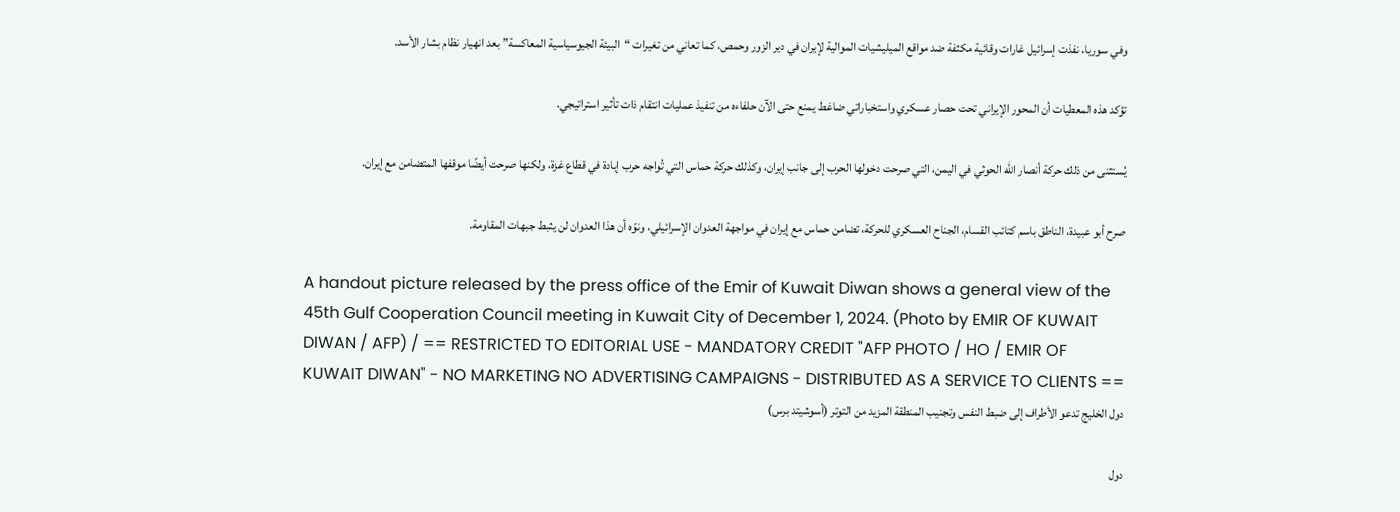وفي سوريا، نفذت إسرائيل غارات وقائية مكثفة ضد مواقع الميليشيات الموالية لإيران في دير الزور وحمص، كما تعاني من تغيرات “البيئة الجيوسياسية المعاكسة” بعد انهيار نظام بشار الأسد.

تؤكد هذه المعطيات أن المحور الإيراني تحت حصار عسكري واستخباراتي ضاغط يمنع حتى الآن حلفاءه من تنفيذ عمليات انتقام ذات تأثير استراتيجي.

يُستثنى من ذلك حركة أنصار الله الحوثي في اليمن، التي صرحت دخولها الحرب إلى جانب إيران، وكذلك حركة حماس التي تُواجه حرب إبادة في قطاع غزة، ولكنها صرحت أيضًا موقفها المتضامن مع إيران.

صرح أبو عبيدة، الناطق باسم كتائب القسام، الجناح العسكري للحركة، تضامن حماس مع إيران في مواجهة العدوان الإسرائيلي، ونوّه أن هذا العدوان لن يثبط جبهات المقاومة.

A handout picture released by the press office of the Emir of Kuwait Diwan shows a general view of the 45th Gulf Cooperation Council meeting in Kuwait City of December 1, 2024. (Photo by EMIR OF KUWAIT DIWAN / AFP) / == RESTRICTED TO EDITORIAL USE - MANDATORY CREDIT "AFP PHOTO / HO / EMIR OF KUWAIT DIWAN" - NO MARKETING NO ADVERTISING CAMPAIGNS - DISTRIBUTED AS A SERVICE TO CLIENTS ==
دول الخليج تدعو الأطراف إلى ضبط النفس وتجنيب المنطقة المزيد من التوتر (أسوشيتد برس)

دول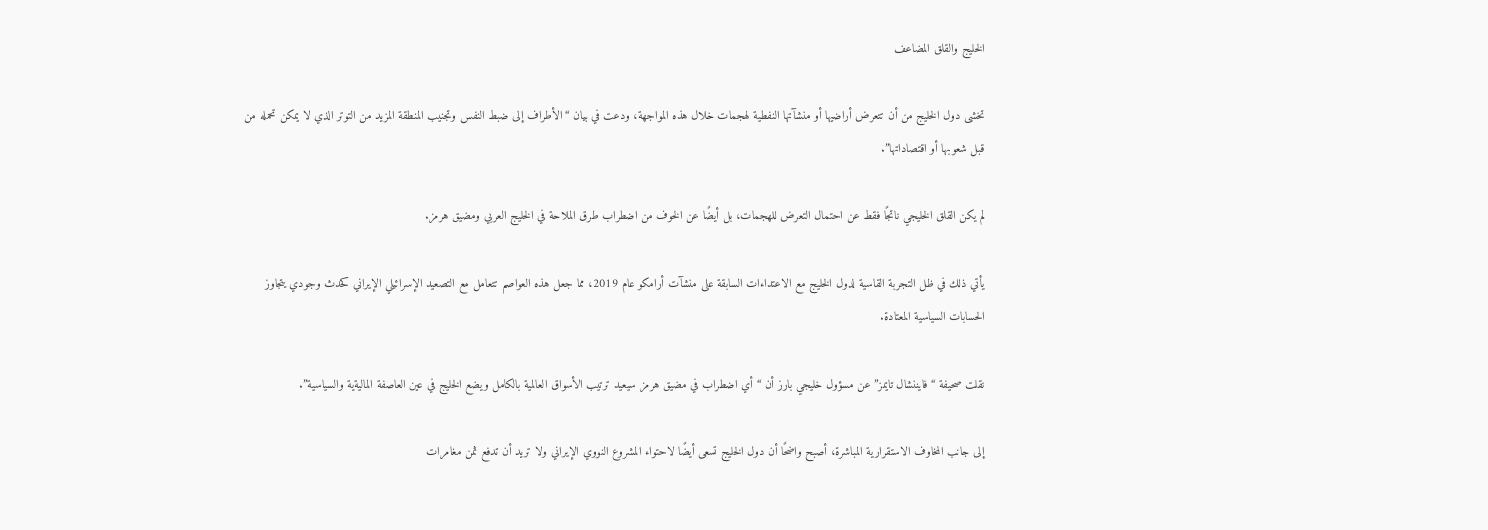الخليج والقلق المضاعف

تخشى دول الخليج من أن تتعرض أراضيها أو منشآتها النفطية لهجمات خلال هذه المواجهة، ودعت في بيان “الأطراف إلى ضبط النفس وتجنيب المنطقة المزيد من التوتر الذي لا يمكن تحمله من قبل شعوبها أو اقتصاداتها”.

لم يكن القلق الخليجي ناتجًا فقط عن احتمال التعرض للهجمات، بل أيضًا عن الخوف من اضطراب طرق الملاحة في الخليج العربي ومضيق هرمز.

يأتي ذلك في ظل التجربة القاسية لدول الخليج مع الاعتداءات السابقة على منشآت أرامكو عام 2019، مما جعل هذه العواصم تتعامل مع التصعيد الإسرائيلي الإيراني كحدث وجودي يتجاوز الحسابات السياسية المعتادة.

نقلت صحيفة “فايننشال تايمز” عن مسؤول خليجي بارز أن “أي اضطراب في مضيق هرمز سيعيد ترتيب الأسواق العالمية بالكامل ويضع الخليج في عين العاصفة الماليةية والسياسية”.

إلى جانب المخاوف الاستقرارية المباشرة، أصبح واضحًا أن دول الخليج تسعى أيضًا لاحتواء المشروع النووي الإيراني ولا تريد أن تدفع ثمن مغامرات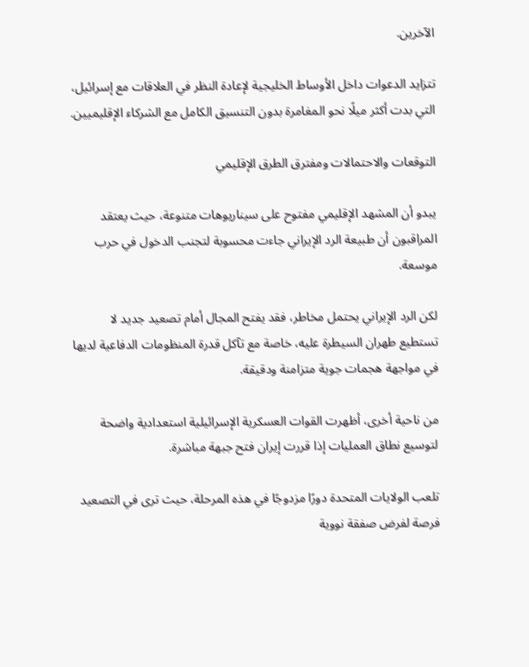الآخرين.

تتزايد الدعوات داخل الأوساط الخليجية لإعادة النظر في العلاقات مع إسرائيل، التي بدت أكثر ميلًا نحو المغامرة بدون التنسيق الكامل مع الشركاء الإقليميين.

التوقعات والاحتمالات ومفترق الطرق الإقليمي

يبدو أن المشهد الإقليمي مفتوح على سيناريوهات متنوعة، حيث يعتقد المراقبون أن طبيعة الرد الإيراني جاءت محسوبة لتجنب الدخول في حرب موسعة.

لكن الرد الإيراني يحتمل مخاطر، فقد يفتح المجال أمام تصعيد جديد لا تستطيع طهران السيطرة عليه، خاصة مع تآكل قدرة المنظومات الدفاعية لديها في مواجهة هجمات جوية متزامنة ودقيقة.

من ناحية أخرى، أظهرت القوات العسكرية الإسرائيلية استعدادية واضحة لتوسيع نطاق العمليات إذا قررت إيران فتح جبهة مباشرة.

تلعب الولايات المتحدة دورًا مزدوجًا في هذه المرحلة، حيث ترى في التصعيد فرصة لفرض صفقة نووية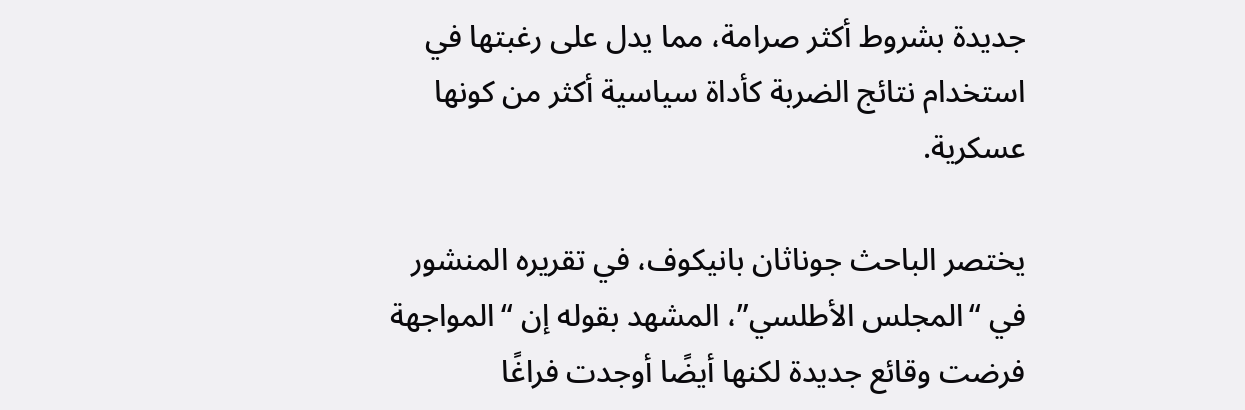جديدة بشروط أكثر صرامة، مما يدل على رغبتها في استخدام نتائج الضربة كأداة سياسية أكثر من كونها عسكرية.

يختصر الباحث جوناثان بانيكوف، في تقريره المنشور في “المجلس الأطلسي”، المشهد بقوله إن “المواجهة فرضت وقائع جديدة لكنها أيضًا أوجدت فراغًا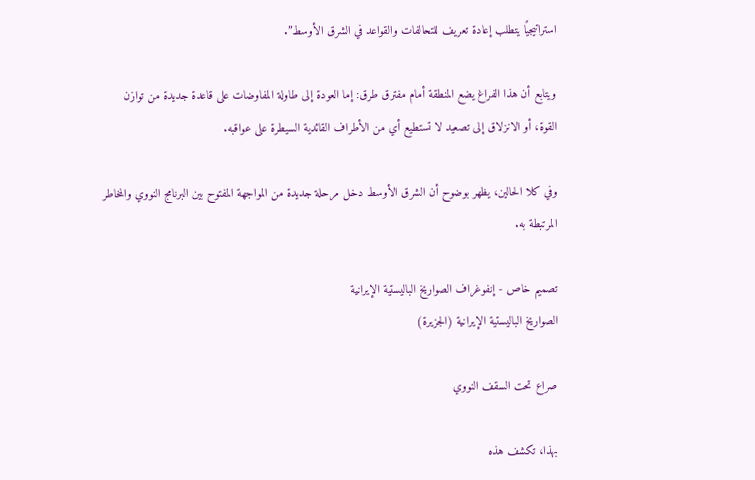استراتيجيًا يتطلب إعادة تعريف للتحالفات والقواعد في الشرق الأوسط”.

ويتابع أن هذا الفراغ يضع المنطقة أمام مفترق طرق: إما العودة إلى طاولة المفاوضات على قاعدة جديدة من توازن القوة، أو الانزلاق إلى تصعيد لا تستطيع أي من الأطراف القائدية السيطرة على عواقبه.

وفي كلا الحالين، يظهر بوضوح أن الشرق الأوسط دخل مرحلة جديدة من المواجهة المفتوح بين البرنامج النووي والمخاطر المرتبطة به.

تصميم خاص - إنفوغراف الصواريخ الباليستية الإيرانية
الصواريخ الباليستية الإيرانية (الجزيرة)

صراع تحت السقف النووي

بهذا، تكشف هذه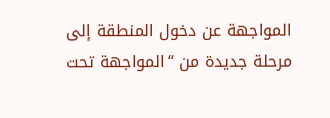المواجهة عن دخول المنطقة إلى مرحلة جديدة من “المواجهة تحت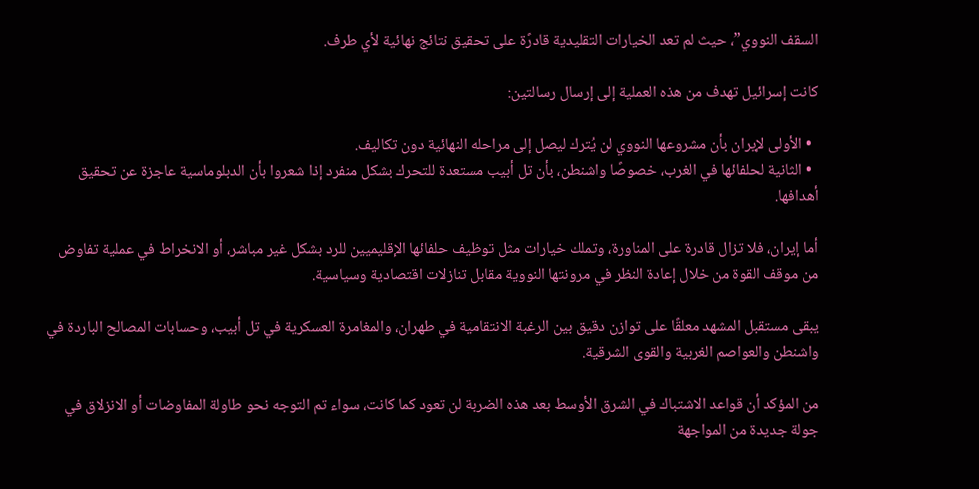السقف النووي”، حيث لم تعد الخيارات التقليدية قادرًة على تحقيق نتائج نهائية لأي طرف.

كانت إسرائيل تهدف من هذه العملية إلى إرسال رسالتين:

  • الأولى لإيران بأن مشروعها النووي لن يُترك ليصل إلى مراحله النهائية دون تكاليف.
  • الثانية لحلفائها في الغرب، خصوصًا واشنطن، بأن تل أبيب مستعدة للتحرك بشكل منفرد إذا شعروا بأن الدبلوماسية عاجزة عن تحقيق أهدافها.

أما إيران، فلا تزال قادرة على المناورة، وتملك خيارات مثل توظيف حلفائها الإقليميين للرد بشكل غير مباشر، أو الانخراط في عملية تفاوض من موقف القوة من خلال إعادة النظر في مرونتها النووية مقابل تنازلات اقتصادية وسياسية.

يبقى مستقبل المشهد معلقًا على توازن دقيق بين الرغبة الانتقامية في طهران، والمغامرة العسكرية في تل أبيب، وحسابات المصالح الباردة في واشنطن والعواصم الغربية والقوى الشرقية.

من المؤكد أن قواعد الاشتباك في الشرق الأوسط بعد هذه الضربة لن تعود كما كانت، سواء تم التوجه نحو طاولة المفاوضات أو الانزلاق في جولة جديدة من المواجهة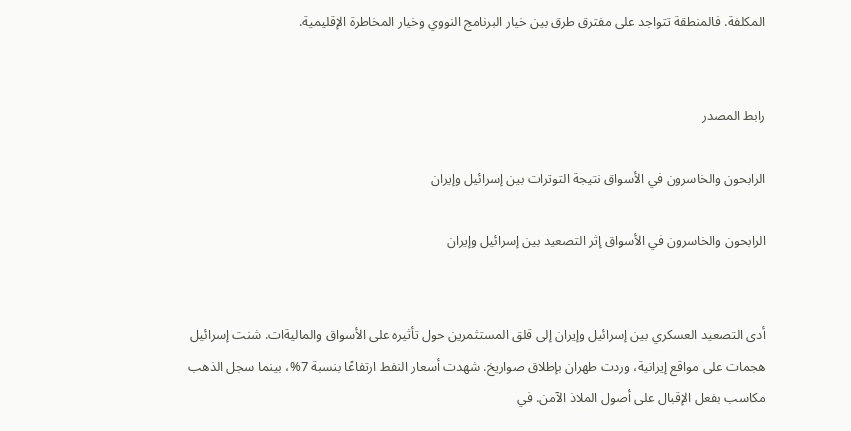المكلفة. فالمنطقة تتواجد على مفترق طرق بين خيار البرنامج النووي وخيار المخاطرة الإقليمية.


رابط المصدر

الرابحون والخاسرون في الأسواق نتيجة التوترات بين إسرائيل وإيران

الرابحون والخاسرون في الأسواق إثر التصعيد بين إسرائيل وإيران


أدى التصعيد العسكري بين إسرائيل وإيران إلى قلق المستثمرين حول تأثيره على الأسواق والماليةات. شنت إسرائيل هجمات على مواقع إيرانية، وردت طهران بإطلاق صواريخ. شهدت أسعار النفط ارتفاعًا بنسبة 7%، بينما سجل الذهب مكاسب بفعل الإقبال على أصول الملاذ الآمن. في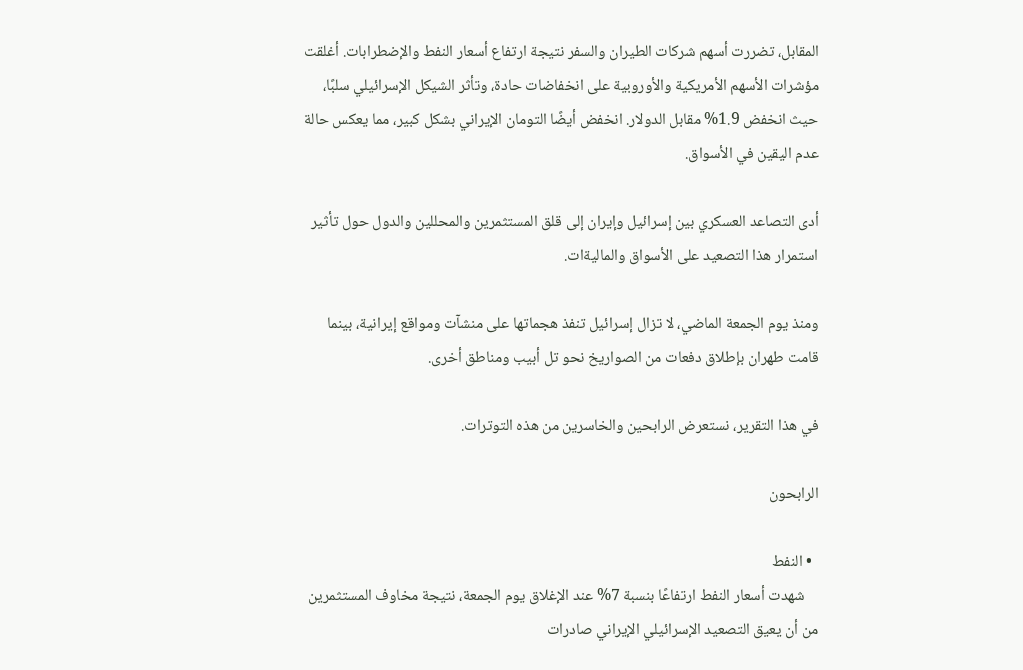المقابل، تضررت أسهم شركات الطيران والسفر نتيجة ارتفاع أسعار النفط والإضطرابات. أغلقت مؤشرات الأسهم الأمريكية والأوروبية على انخفاضات حادة، وتأثر الشيكل الإسرائيلي سلبًا، حيث انخفض 1.9% مقابل الدولار. انخفض أيضًا التومان الإيراني بشكل كبير، مما يعكس حالة عدم اليقين في الأسواق.

أدى التصاعد العسكري بين إسرائيل وإيران إلى قلق المستثمرين والمحللين والدول حول تأثير استمرار هذا التصعيد على الأسواق والماليةات.

ومنذ يوم الجمعة الماضي، لا تزال إسرائيل تنفذ هجماتها على منشآت ومواقع إيرانية، بينما قامت طهران بإطلاق دفعات من الصواريخ نحو تل أبيب ومناطق أخرى.

في هذا التقرير، نستعرض الرابحين والخاسرين من هذه التوترات.

الرابحون

  • النفط
    شهدت أسعار النفط ارتفاعًا بنسبة 7% عند الإغلاق يوم الجمعة، نتيجة مخاوف المستثمرين من أن يعيق التصعيد الإسرائيلي الإيراني صادرات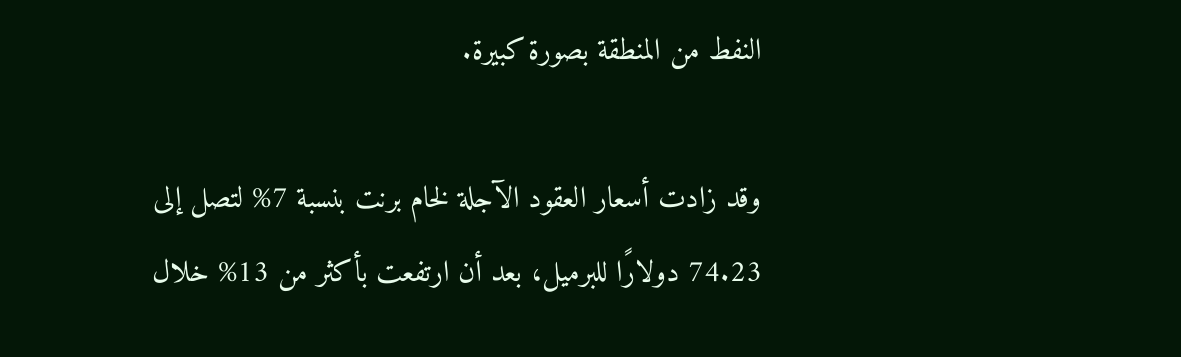النفط من المنطقة بصورة كبيرة.

وقد زادت أسعار العقود الآجلة لخام برنت بنسبة 7% لتصل إلى 74.23 دولارًا للبرميل، بعد أن ارتفعت بأكثر من 13% خلال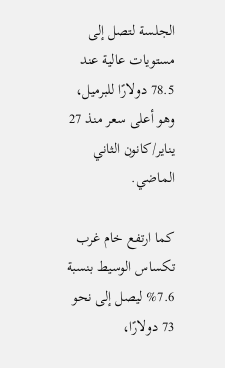الجلسة لتصل إلى مستويات عالية عند 78.5 دولارًا للبرميل، وهو أعلى سعر منذ 27 يناير/كانون الثاني الماضي.

كما ارتفع خام غرب تكساس الوسيط بنسبة 7.6% ليصل إلى نحو 73 دولارًا،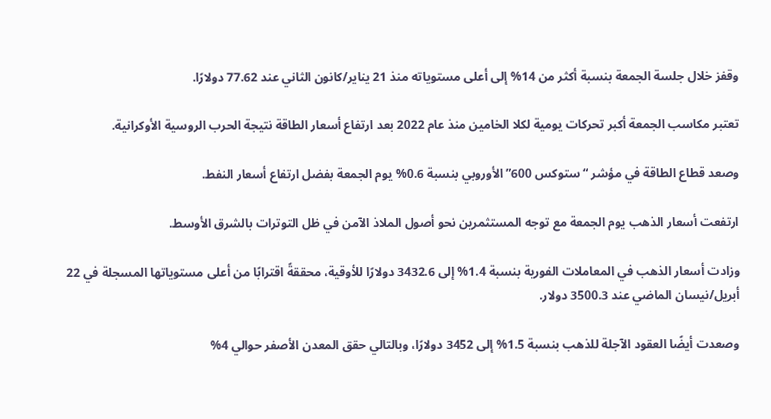وقفز خلال جلسة الجمعة بنسبة أكثر من 14% إلى أعلى مستوياته منذ 21 يناير/كانون الثاني عند 77.62 دولارًا.

تعتبر مكاسب الجمعة أكبر تحركات يومية لكلا الخامين منذ عام 2022 بعد ارتفاع أسعار الطاقة نتيجة الحرب الروسية الأوكرانية.

وصعد قطاع الطاقة في مؤشر “ستوكس 600” الأوروبي بنسبة 0.6% يوم الجمعة بفضل ارتفاع أسعار النفط.

ارتفعت أسعار الذهب يوم الجمعة مع توجه المستثمرين نحو أصول الملاذ الآمن في ظل التوترات بالشرق الأوسط.

وزادت أسعار الذهب في المعاملات الفورية بنسبة 1.4% إلى 3432.6 دولارًا للأوقية، محققةً اقترابًا من أعلى مستوياتها المسجلة في 22 أبريل/نيسان الماضي عند 3500.3 دولار.

وصعدت أيضًا العقود الآجلة للذهب بنسبة 1.5% إلى 3452 دولارًا، وبالتالي حقق المعدن الأصفر حوالي 4%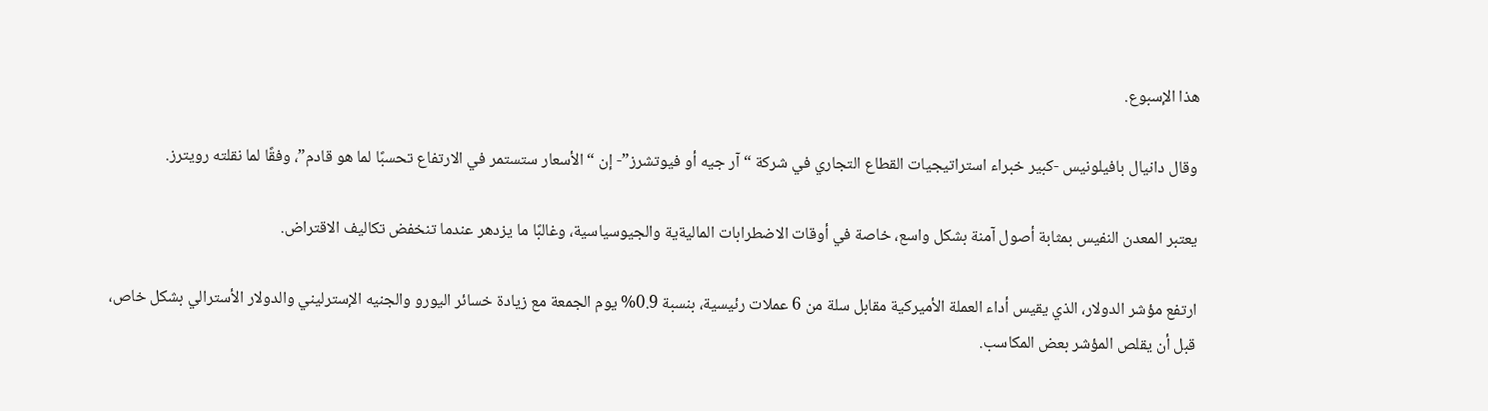هذا الإسبوع.

وقال دانيال بافيلونيس -كبير خبراء استراتيجيات القطاع التجاري في شركة “آر جيه أو فيوتشرز”- إن “الأسعار ستستمر في الارتفاع تحسبًا لما هو قادم”، وفقًا لما نقلته رويترز.

يعتبر المعدن النفيس بمثابة أصول آمنة بشكل واسع، خاصة في أوقات الاضطرابات الماليةية والجيوسياسية، وغالبًا ما يزدهر عندما تنخفض تكاليف الاقتراض.

ارتفع مؤشر الدولار، الذي يقيس أداء العملة الأميركية مقابل سلة من 6 عملات رئيسية، بنسبة 0.9% يوم الجمعة مع زيادة خسائر اليورو والجنيه الإسترليني والدولار الأسترالي بشكل خاص، قبل أن يقلص المؤشر بعض المكاسب.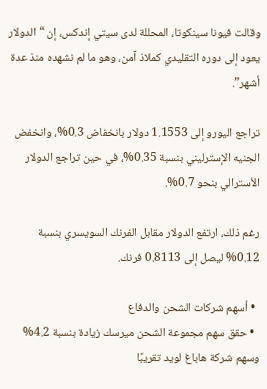وقالت فيونا سينكوتا، المحللة لدى سيتي إندكس، إن “الدولار يعود إلى دوره التقليدي كملاذ آمن، وهو ما لم نشهده منذ عدة أشهر”.

تراجع اليورو إلى 1.1553 دولار بانخفاض 0.3%، وانخفض الجنيه الإسترليني بنسبة 0.35%، في حين تراجع الدولار الأسترالي بنحو 0.7%.

رغم ذلك، ارتفع الدولار مقابل الفرنك السويسري بنسبة 0.12% ليصل إلى 0.8113 فرنك.

  • أسهم شركات الشحن والدفاع
  • حقق سهم مجموعة الشحن ميرسك زيادة بنسبة 4.2% وسهم شركة هاباغ لويد تقريبًا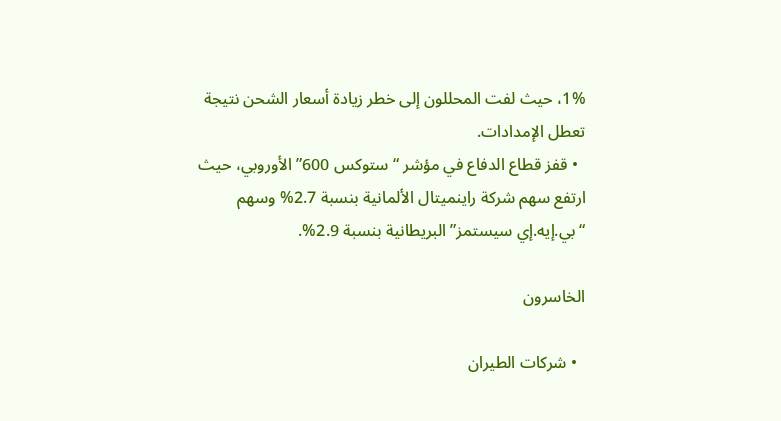1%، حيث لفت المحللون إلى خطر زيادة أسعار الشحن نتيجة تعطل الإمدادات.
  • قفز قطاع الدفاع في مؤشر “ستوكس 600” الأوروبي، حيث ارتفع سهم شركة راينميتال الألمانية بنسبة 2.7% وسهم “بي.إيه.إي سيستمز” البريطانية بنسبة 2.9%.

الخاسرون

  • شركات الطيران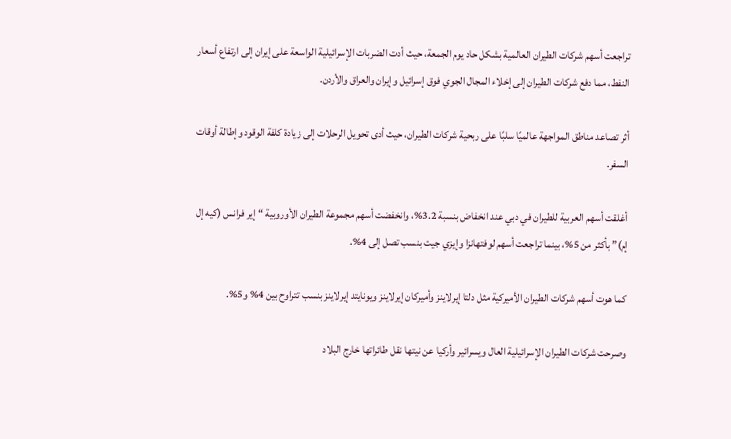تراجعت أسهم شركات الطيران العالمية بشكل حاد يوم الجمعة، حيث أدت الضربات الإسرائيلية الواسعة على إيران إلى ارتفاع أسعار النفط، مما دفع شركات الطيران إلى إخلاء المجال الجوي فوق إسرائيل وإيران والعراق والأردن.

أثر تصاعد مناطق المواجهة عالميًا سلبًا على ربحية شركات الطيران، حيث أدى تحويل الرحلات إلى زيادة كلفة الوقود وإطالة أوقات السفر.

أغلقت أسهم العربية للطيران في دبي عند انخفاض بنسبة 3.2%، وانخفضت أسهم مجموعة الطيران الأوروبية “إير فرانس (كيه إل إم)” بأكثر من 5%، بينما تراجعت أسهم لوفتهانزا وإيزي جيت بنسب تصل إلى 4%.

كما هوت أسهم شركات الطيران الأميركية مثل دلتا إيرلاينز وأميركان إيرلاينز ويونايتد إيرلاينز بنسب تتراوح بين 4% و5%.

وصرحت شركات الطيران الإسرائيلية العال ويسرائير وأركيا عن نيتها نقل طائراتها خارج البلاد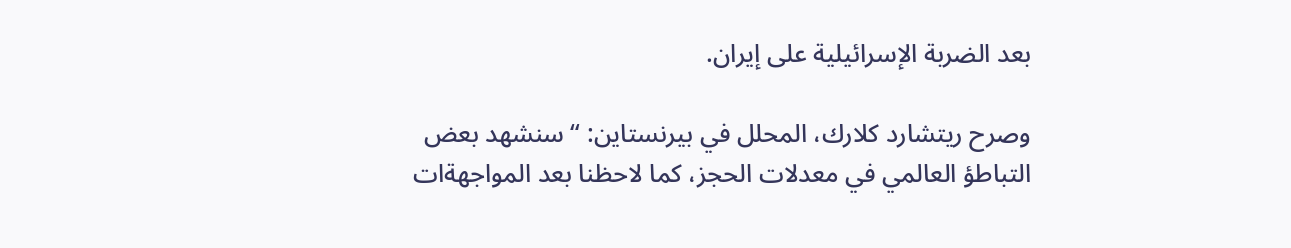بعد الضربة الإسرائيلية على إيران.

وصرح ريتشارد كلارك، المحلل في بيرنستاين: “سنشهد بعض التباطؤ العالمي في معدلات الحجز، كما لاحظنا بعد المواجهةات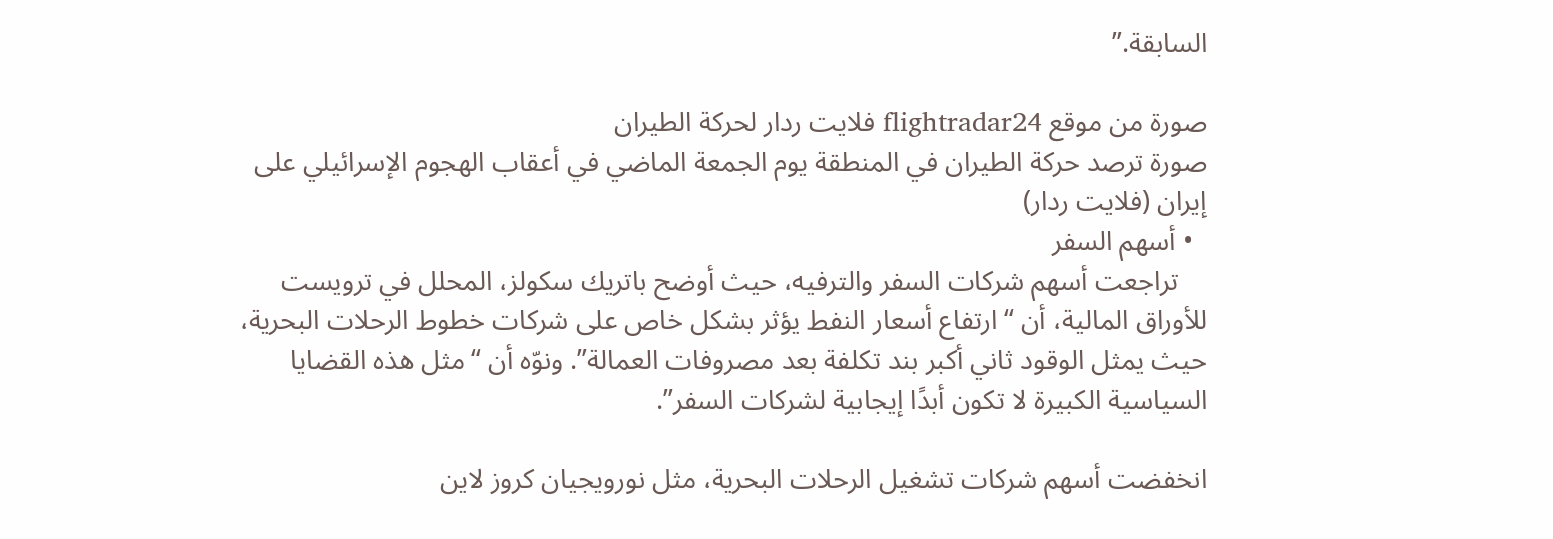السابقة.”

صورة من موقع flightradar24 فلايت ردار لحركة الطيران
صورة ترصد حركة الطيران في المنطقة يوم الجمعة الماضي في أعقاب الهجوم الإسرائيلي على إيران (فلايت ردار)
  • أسهم السفر
    تراجعت أسهم شركات السفر والترفيه، حيث أوضح باتريك سكولز، المحلل في ترويست للأوراق المالية، أن “ارتفاع أسعار النفط يؤثر بشكل خاص على شركات خطوط الرحلات البحرية، حيث يمثل الوقود ثاني أكبر بند تكلفة بعد مصروفات العمالة”. ونوّه أن “مثل هذه القضايا السياسية الكبيرة لا تكون أبدًا إيجابية لشركات السفر”.

انخفضت أسهم شركات تشغيل الرحلات البحرية، مثل نورويجيان كروز لاين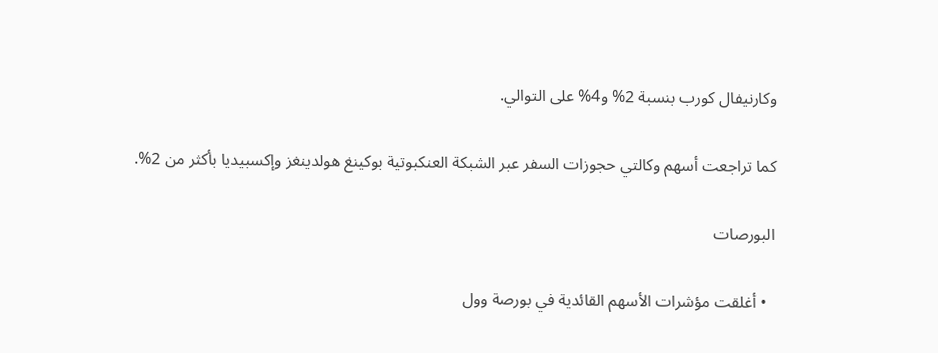وكارنيفال كورب بنسبة 2% و4% على التوالي.

كما تراجعت أسهم وكالتي حجوزات السفر عبر الشبكة العنكبوتية بوكينغ هولدينغز وإكسبيديا بأكثر من 2%.

البورصات

  • أغلقت مؤشرات الأسهم القائدية في بورصة وول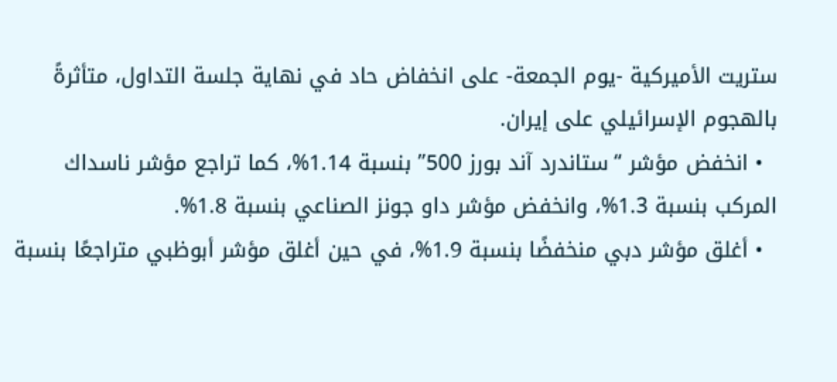ستريت الأميركية -يوم الجمعة- على انخفاض حاد في نهاية جلسة التداول، متأثرةً بالهجوم الإسرائيلي على إيران.
  • انخفض مؤشر “ستاندرد آند بورز 500” بنسبة 1.14%، كما تراجع مؤشر ناسداك المركب بنسبة 1.3%، وانخفض مؤشر داو جونز الصناعي بنسبة 1.8%.
  • أغلق مؤشر دبي منخفضًا بنسبة 1.9%، في حين أغلق مؤشر أبوظبي متراجعًا بنسبة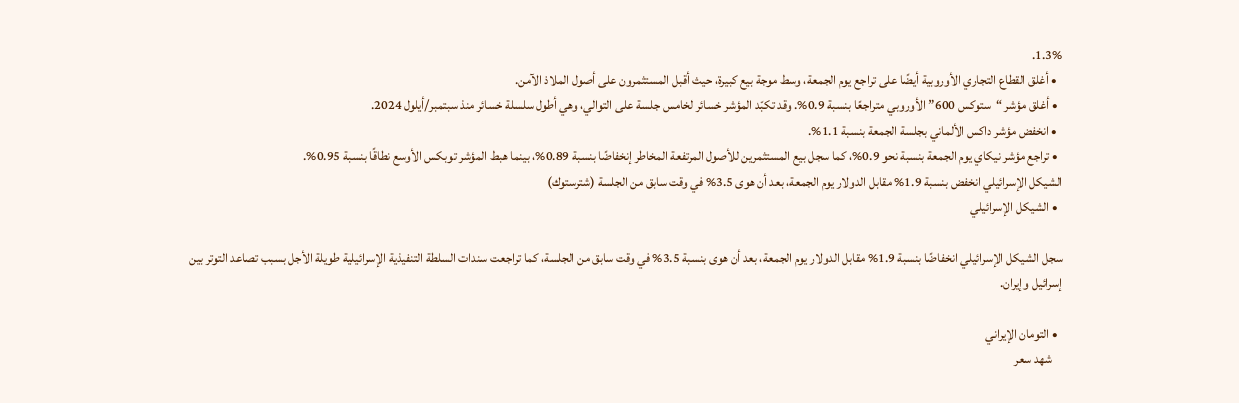1.3%.
  • أغلق القطاع التجاري الأوروبية أيضًا على تراجع يوم الجمعة، وسط موجة بيع كبيرة، حيث أقبل المستثمرون على أصول الملاذ الآمن.
  • أغلق مؤشر “ستوكس 600” الأوروبي متراجعًا بنسبة 0.9%. وقد تكبّد المؤشر خسائر لخامس جلسة على التوالي، وهي أطول سلسلة خسائر منذ سبتمبر/أيلول 2024.
  • انخفض مؤشر داكس الألماني بجلسة الجمعة بنسبة 1.1%.
  • تراجع مؤشر نيكاي يوم الجمعة بنسبة نحو 0.9%، كما سجل بيع المستثمرين للأصول المرتفعة المخاطر إنخفاضًا بنسبة 0.89%، بينما هبط المؤشر توبكس الأوسع نطاقًا بنسبة 0.95%.
الشيكل الإسرائيلي انخفض بنسبة 1.9% مقابل الدولار يوم الجمعة، بعد أن هوى 3.5% في وقت سابق من الجلسة (شترستوك)
  • الشيكل الإسرائيلي

سجل الشيكل الإسرائيلي انخفاضًا بنسبة 1.9% مقابل الدولار يوم الجمعة، بعد أن هوى بنسبة 3.5% في وقت سابق من الجلسة، كما تراجعت سندات السلطة التنفيذية الإسرائيلية طويلة الأجل بسبب تصاعد التوتر بين إسرائيل وإيران.

  • التومان الإيراني
    شهد سعر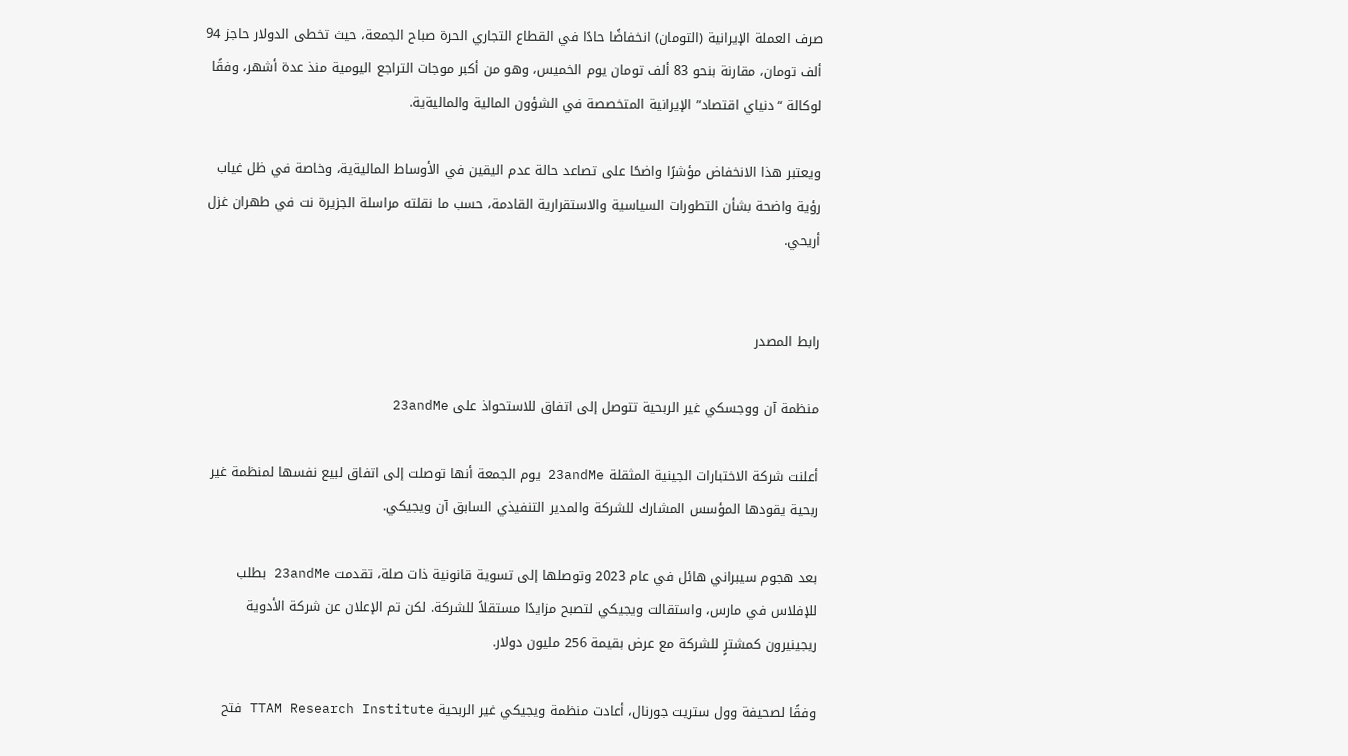صرف العملة الإيرانية (التومان) انخفاضًا حادًا في القطاع التجاري الحرة صباح الجمعة، حيث تخطى الدولار حاجز 94 ألف تومان، مقارنة بنحو 83 ألف تومان يوم الخميس، وهو من أكبر موجات التراجع اليومية منذ عدة أشهر، وفقًا لوكالة “دنياي اقتصاد” الإيرانية المتخصصة في الشؤون المالية والماليةية.

ويعتبر هذا الانخفاض مؤشرًا واضحًا على تصاعد حالة عدم اليقين في الأوساط الماليةية، وخاصة في ظل غياب رؤية واضحة بشأن التطورات السياسية والاستقرارية القادمة، حسب ما نقلته مراسلة الجزيرة نت في طهران غزل أريحي.


رابط المصدر

منظمة آن ووجسكي غير الربحية تتوصل إلى اتفاق للاستحواذ على 23andMe

أعلنت شركة الاختبارات الجينية المثقلة 23andMe يوم الجمعة أنها توصلت إلى اتفاق لبيع نفسها لمنظمة غير ربحية يقودها المؤسس المشارك للشركة والمدير التنفيذي السابق آن ويجيكي.

بعد هجوم سيبراني هائل في عام 2023 وتوصلها إلى تسوية قانونية ذات صلة، تقدمت 23andMe بطلب للإفلاس في مارس، واستقالت ويجيكي لتصبح مزايدًا مستقلاً للشركة. لكن تم الإعلان عن شركة الأدوية ريجينيرون كمشترٍ للشركة مع عرض بقيمة 256 مليون دولار.

وفقًا لصحيفة وول ستريت جورنال، أعادت منظمة ويجيكي غير الربحية TTAM Research Institute فتح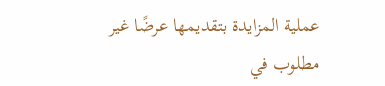عملية المزايدة بتقديمها عرضًا غير مطلوب في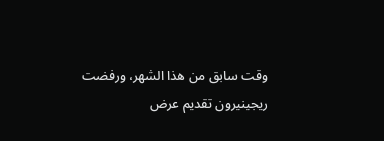وقت سابق من هذا الشهر، ورفضت ريجينيرون تقديم عرض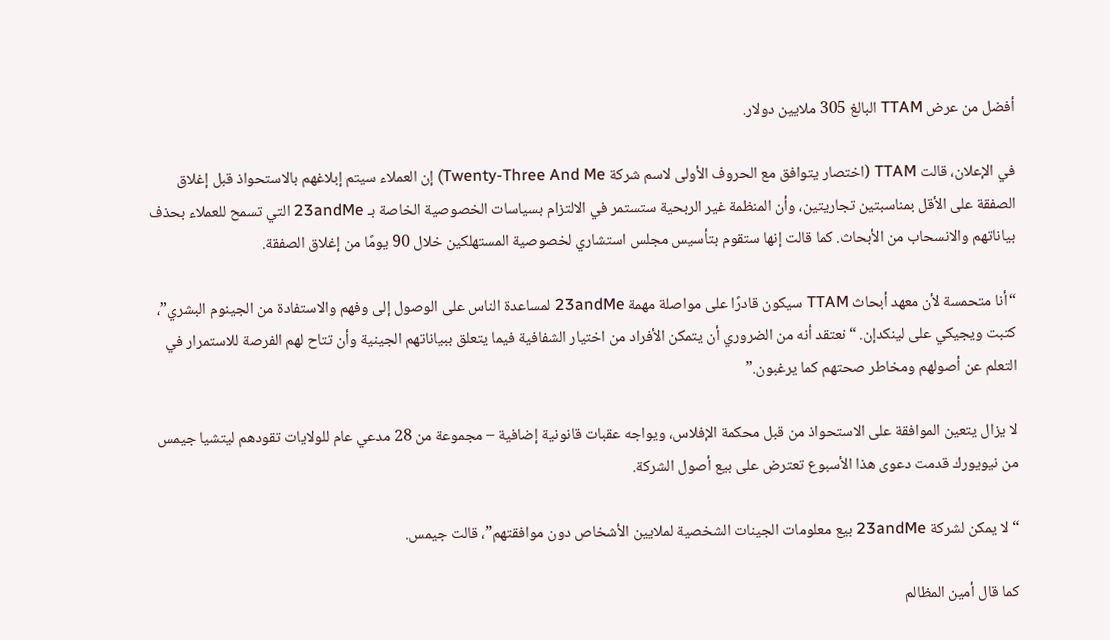أفضل من عرض TTAM البالغ 305 ملايين دولار.

في الإعلان، قالت TTAM (اختصار يتوافق مع الحروف الأولى لاسم شركة Twenty-Three And Me) إن العملاء سيتم إبلاغهم بالاستحواذ قبل إغلاق الصفقة على الأقل بمناسبتين تجاريتين، وأن المنظمة غير الربحية ستستمر في الالتزام بسياسات الخصوصية الخاصة بـ 23andMe التي تسمح للعملاء بحذف بياناتهم والانسحاب من الأبحاث. كما قالت إنها ستقوم بتأسيس مجلس استشاري لخصوصية المستهلكين خلال 90 يومًا من إغلاق الصفقة.

“أنا متحمسة لأن معهد أبحاث TTAM سيكون قادرًا على مواصلة مهمة 23andMe لمساعدة الناس على الوصول إلى وفهم والاستفادة من الجينوم البشري”، كتبت ويجيكي على لينكدإن. “نعتقد أنه من الضروري أن يتمكن الأفراد من اختيار الشفافية فيما يتعلق ببياناتهم الجينية وأن تتاح لهم الفرصة للاستمرار في التعلم عن أصولهم ومخاطر صحتهم كما يرغبون.”

لا يزال يتعين الموافقة على الاستحواذ من قبل محكمة الإفلاس، ويواجه عقبات قانونية إضافية – مجموعة من 28 مدعي عام للولايات تقودهم ليتشيا جيمس من نيويورك قدمت دعوى هذا الأسبوع تعترض على بيع أصول الشركة.

“لا يمكن لشركة 23andMe بيع معلومات الجينات الشخصية لملايين الأشخاص دون موافقتهم”، قالت جيمس.

كما قال أمين المظالم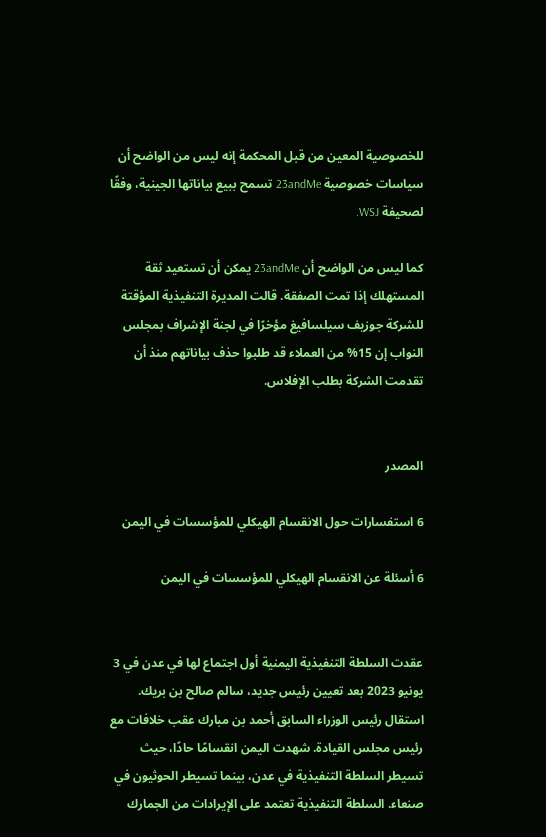للخصوصية المعين من قبل المحكمة إنه ليس من الواضح أن سياسات خصوصية 23andMe تسمح ببيع بياناتها الجينية، وفقًا لصحيفة WSJ.

كما ليس من الواضح أن 23andMe يمكن أن تستعيد ثقة المستهلك إذا تمت الصفقة. قالت المديرة التنفيذية المؤقتة للشركة جوزيف سيلسافيغ مؤخرًا في لجنة الإشراف بمجلس النواب إن 15% من العملاء قد طلبوا حذف بياناتهم منذ أن تقدمت الشركة بطلب الإفلاس.


المصدر

6 استفسارات حول الانقسام الهيكلي للمؤسسات في اليمن

6 أسئلة عن الانقسام الهيكلي للمؤسسات في اليمن


عقدت السلطة التنفيذية اليمنية أول اجتماع لها في عدن في 3 يونيو 2023 بعد تعيين رئيس جديد، سالم صالح بن بريك. استقال رئيس الوزراء السابق أحمد بن مبارك عقب خلافات مع رئيس مجلس القيادة. شهدت اليمن انقسامًا حادًا، حيث تسيطر السلطة التنفيذية في عدن، بينما تسيطر الحوثيون في صنعاء. السلطة التنفيذية تعتمد على الإيرادات من الجمارك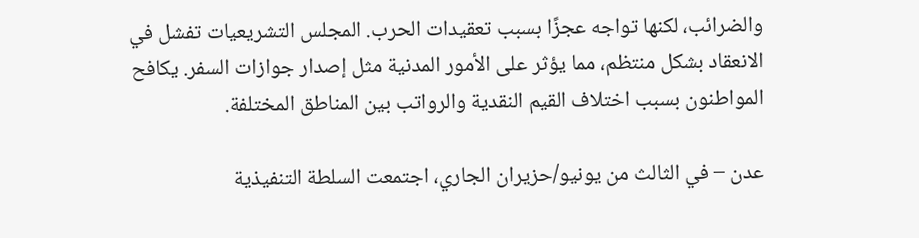والضرائب، لكنها تواجه عجزًا بسبب تعقيدات الحرب. المجلس التشريعيات تفشل في الانعقاد بشكل منتظم، مما يؤثر على الأمور المدنية مثل إصدار جوازات السفر. يكافح المواطنون بسبب اختلاف القيم النقدية والرواتب بين المناطق المختلفة.

عدن – في الثالث من يونيو/حزيران الجاري، اجتمعت السلطة التنفيذية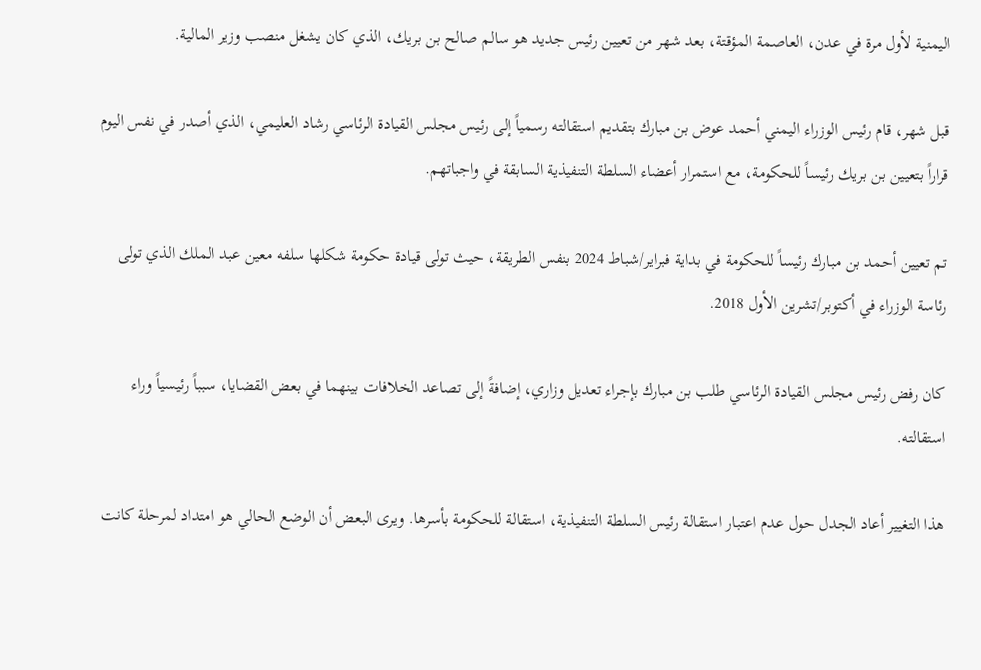اليمنية لأول مرة في عدن، العاصمة المؤقتة، بعد شهر من تعيين رئيس جديد هو سالم صالح بن بريك، الذي كان يشغل منصب وزير المالية.

قبل شهر، قام رئيس الوزراء اليمني أحمد عوض بن مبارك بتقديم استقالته رسمياً إلى رئيس مجلس القيادة الرئاسي رشاد العليمي، الذي أصدر في نفس اليوم قراراً بتعيين بن بريك رئيساً للحكومة، مع استمرار أعضاء السلطة التنفيذية السابقة في واجباتهم.

تم تعيين أحمد بن مبارك رئيساً للحكومة في بداية فبراير/شباط 2024 بنفس الطريقة، حيث تولى قيادة حكومة شكلها سلفه معين عبد الملك الذي تولى رئاسة الوزراء في أكتوبر/تشرين الأول 2018.

كان رفض رئيس مجلس القيادة الرئاسي طلب بن مبارك بإجراء تعديل وزاري، إضافةً إلى تصاعد الخلافات بينهما في بعض القضايا، سبباً رئيسياً وراء استقالته.

هذا التغيير أعاد الجدل حول عدم اعتبار استقالة رئيس السلطة التنفيذية، استقالة للحكومة بأسرها. ويرى البعض أن الوضع الحالي هو امتداد لمرحلة كانت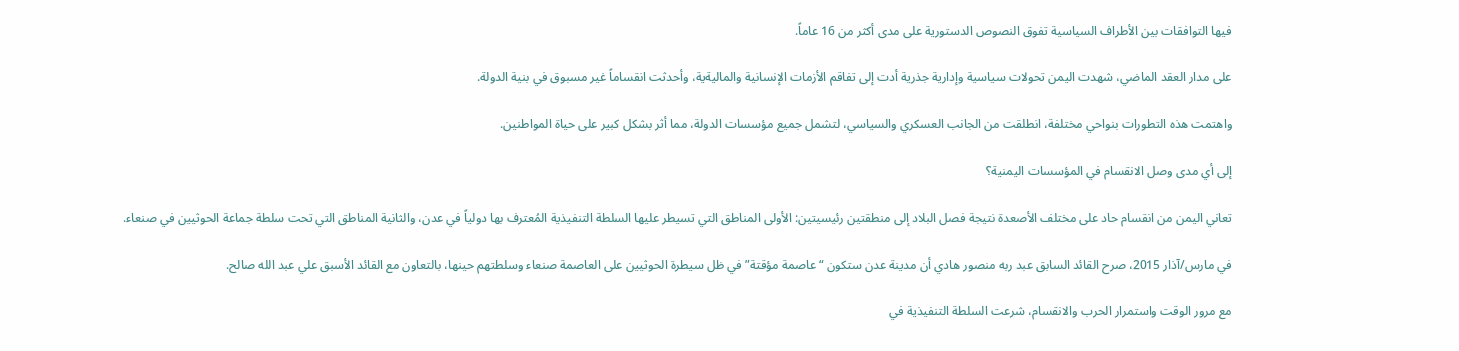فيها التوافقات بين الأطراف السياسية تفوق النصوص الدستورية على مدى أكثر من 16 عاماً.

على مدار العقد الماضي، شهدت اليمن تحولات سياسية وإدارية جذرية أدت إلى تفاقم الأزمات الإنسانية والماليةية، وأحدثت انقساماً غير مسبوق في بنية الدولة.

واهتمت هذه التطورات بنواحي مختلفة، انطلقت من الجانب العسكري والسياسي، لتشمل جميع مؤسسات الدولة، مما أثر بشكل كبير على حياة المواطنين.

إلى أي مدى وصل الانقسام في المؤسسات اليمنية؟

تعاني اليمن من انقسام حاد على مختلف الأصعدة نتيجة فصل البلاد إلى منطقتين رئيسيتين: الأولى المناطق التي تسيطر عليها السلطة التنفيذية المُعترف بها دولياً في عدن، والثانية المناطق التي تحت سلطة جماعة الحوثيين في صنعاء.

في مارس/آذار 2015، صرح القائد السابق عبد ربه منصور هادي أن مدينة عدن ستكون “عاصمة مؤقتة” في ظل سيطرة الحوثيين على العاصمة صنعاء وسلطتهم حينها، بالتعاون مع القائد الأسبق علي عبد الله صالح.

مع مرور الوقت واستمرار الحرب والانقسام، شرعت السلطة التنفيذية في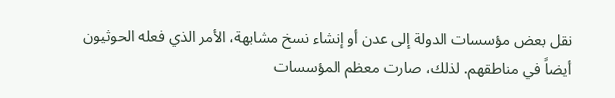نقل بعض مؤسسات الدولة إلى عدن أو إنشاء نسخ مشابهة، الأمر الذي فعله الحوثيون أيضاً في مناطقهم. لذلك، صارت معظم المؤسسات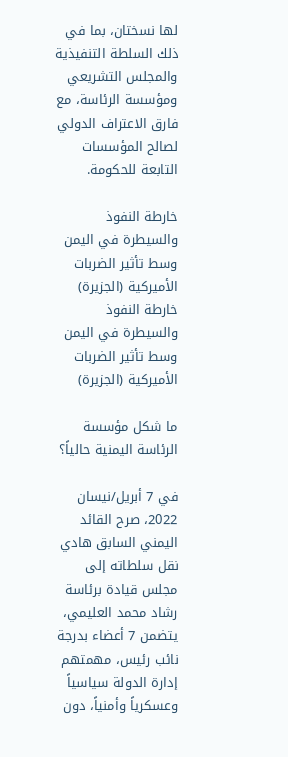لها نسختان، بما في ذلك السلطة التنفيذية والمجلس التشريعي ومؤسسة الرئاسة، مع فارق الاعتراف الدولي لصالح المؤسسات التابعة للحكومة.

خارطة النفوذ والسيطرة في اليمن وسط تأثير الضربات الأميركية (الجزيرة)
خارطة النفوذ والسيطرة في اليمن وسط تأثير الضربات الأميركية (الجزيرة)

ما شكل مؤسسة الرئاسة اليمنية حالياً؟

في 7 أبريل/نيسان 2022، صرح القائد اليمني السابق هادي نقل سلطاته إلى مجلس قيادة برئاسة رشاد محمد العليمي، يتضمن 7 أعضاء بدرجة نائب رئيس، مهمتهم إدارة الدولة سياسياً وعسكرياً وأمنياً، دون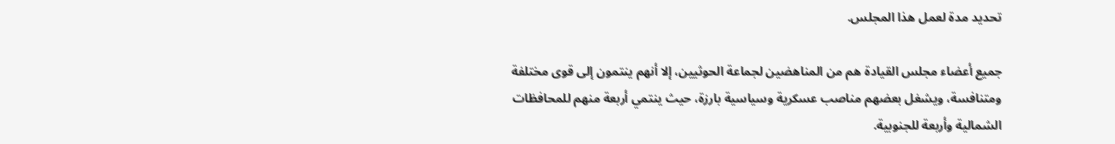تحديد مدة لعمل هذا المجلس.

جميع أعضاء مجلس القيادة هم من المناهضين لجماعة الحوثيين، إلا أنهم ينتمون إلى قوى مختلفة ومتنافسة، ويشغل بعضهم مناصب عسكرية وسياسية بارزة، حيث ينتمي أربعة منهم للمحافظات الشمالية وأربعة للجنوبية.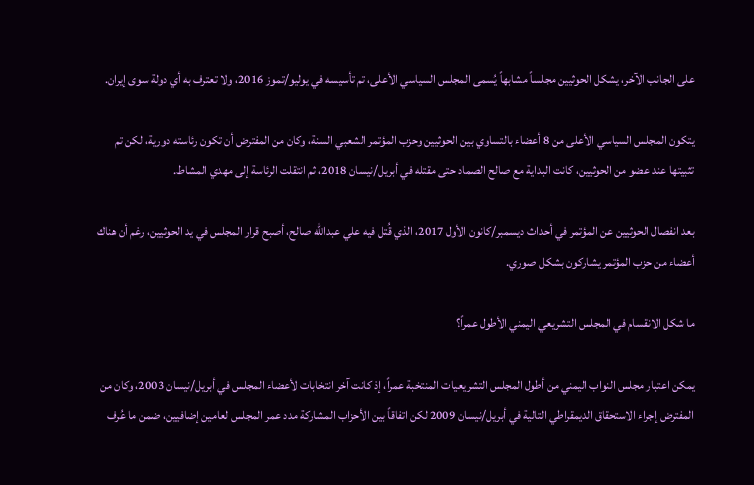على الجانب الآخر، يشكل الحوثيين مجلساً مشابهاً يُسمى المجلس السياسي الأعلى، تم تأسيسه في يوليو/تموز 2016، ولا تعترف به أي دولة سوى إيران.

يتكون المجلس السياسي الأعلى من 8 أعضاء بالتساوي بين الحوثيين وحزب المؤتمر الشعبي السنة، وكان من المفترض أن تكون رئاسته دورية، لكن تم تثبيتها عند عضو من الحوثيين، كانت البداية مع صالح الصماد حتى مقتله في أبريل/نيسان 2018، ثم انتقلت الرئاسة إلى مهدي المشاط.

بعد انفصال الحوثيين عن المؤتمر في أحداث ديسمبر/كانون الأول 2017، الذي قُتل فيه علي عبدالله صالح، أصبح قرار المجلس في يد الحوثيين، رغم أن هناك أعضاء من حزب المؤتمر يشاركون بشكل صوري.

ما شكل الانقسام في المجلس التشريعي اليمني الأطول عمراً؟

يمكن اعتبار مجلس النواب اليمني من أطول المجلس التشريعيات المنتخبة عمراً، إذ كانت آخر انتخابات لأعضاء المجلس في أبريل/نيسان 2003، وكان من المفترض إجراء الاستحقاق الديمقراطي التالية في أبريل/نيسان 2009 لكن اتفاقاً بين الأحزاب المشاركة مدد عمر المجلس لعامين إضافيين، ضمن ما عُرف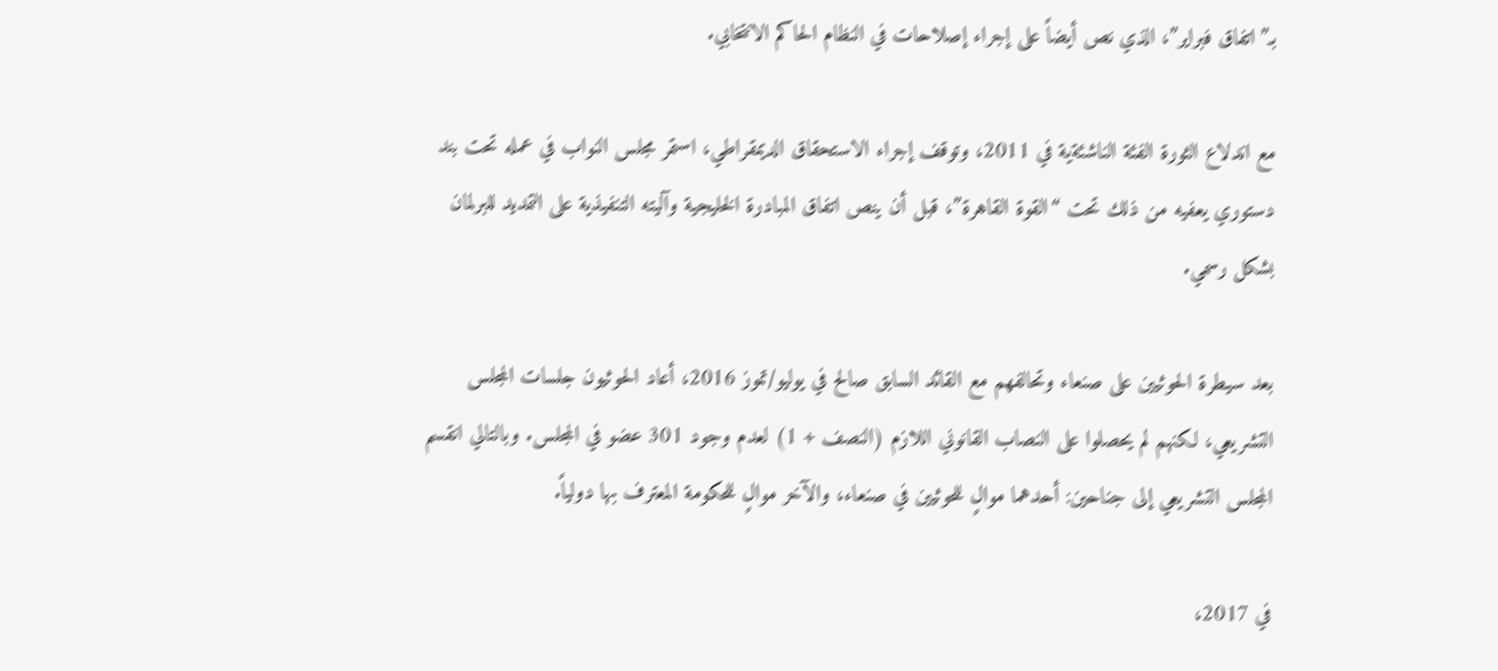بـ”اتفاق فبراير”، الذي نص أيضاً على إجراء إصلاحات في النظام الحاكم الانتخابي.

مع اندلاع الثورة الفئة الناشئةية في 2011، وتوقف إجراء الاستحقاق الديمقراطي، استمر مجلس النواب في عمله تحت بند دستوري يعفيه من ذلك تحت “القوة القاهرة”، قبل أن ينص اتفاق المبادرة الخليجية وآليته التنفيذية على التمديد للبرلمان بشكل رسمي.

بعد سيطرة الحوثيين على صنعاء وتحالفهم مع القائد السابق صالح في يوليو/تموز 2016، أعاد الحوثيون جلسات المجلس التشريعي، لكنهم لم يحصلوا على النصاب القانوني اللازم (النصف + 1) لعدم وجود 301 عضو في المجلس. وبالتالي انقسم المجلس التشريعي إلى جناحين: أحدهما موالٍ للحوثيين في صنعاء، والآخر موالٍ للحكومة المعترف بها دولياً.

في 2017،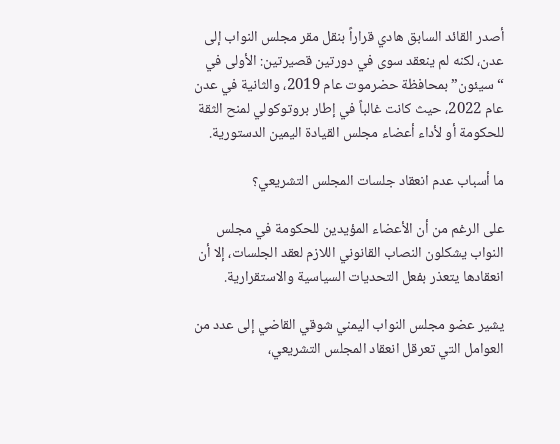أصدر القائد السابق هادي قراراً بنقل مقر مجلس النواب إلى عدن، لكنه لم ينعقد سوى في دورتين قصيرتين: الأولى في “سيئون” بمحافظة حضرموت عام 2019، والثانية في عدن عام 2022، حيث كانت غالباً في إطار بروتوكولي لمنح الثقة للحكومة أو لأداء أعضاء مجلس القيادة اليمين الدستورية.

ما أسباب عدم انعقاد جلسات المجلس التشريعي؟

على الرغم من أن الأعضاء المؤيدين للحكومة في مجلس النواب يشكلون النصاب القانوني اللازم لعقد الجلسات، إلا أن انعقادها يتعذر بفعل التحديات السياسية والاستقرارية.

يشير عضو مجلس النواب اليمني شوقي القاضي إلى عدد من العوامل التي تعرقل انعقاد المجلس التشريعي،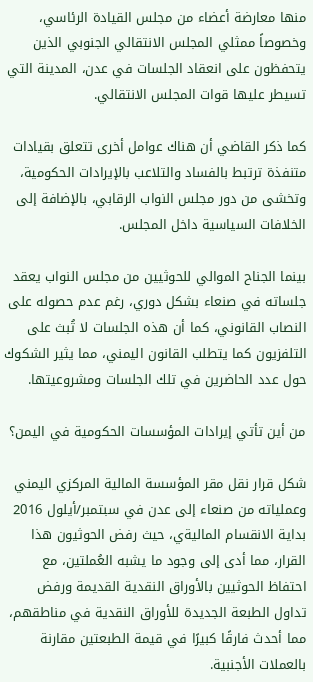منها معارضة أعضاء من مجلس القيادة الرئاسي، وخصوصاً ممثلي المجلس الانتقالي الجنوبي الذين يتحفظون على انعقاد الجلسات في عدن، المدينة التي تسيطر عليها قوات المجلس الانتقالي.

كما ذكر القاضي أن هناك عوامل أخرى تتعلق بقيادات متنفذة ترتبط بالفساد والتلاعب بالإيرادات الحكومية، وتخشى من دور مجلس النواب الرقابي، بالإضافة إلى الخلافات السياسية داخل المجلس.

بينما الجناح الموالي للحوثيين من مجلس النواب يعقد جلساته في صنعاء بشكل دوري، رغم عدم حصوله على النصاب القانوني، كما أن هذه الجلسات لا تُبث على التلفزيون كما يتطلب القانون اليمني، مما يثير الشكوك حول عدد الحاضرين في تلك الجلسات ومشروعيتها.

من أين تأتي إيرادات المؤسسات الحكومية في اليمن؟

شكل قرار نقل مقر المؤسسة المالية المركزي اليمني وعملياته من صنعاء إلى عدن في سبتمبر/أيلول 2016 بداية الانقسام الماليةي، حيث رفض الحوثيون هذا القرار، مما أدى إلى وجود ما يشبه العُملتين، مع احتفاظ الحوثيين بالأوراق النقدية القديمة ورفض تداول الطبعة الجديدة للأوراق النقدية في مناطقهم، مما أحدث فارقًا كبيرًا في قيمة الطبعتين مقارنة بالعملات الأجنبية.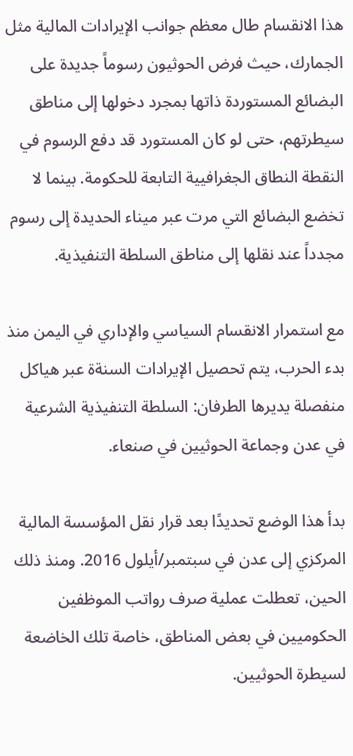هذا الانقسام طال معظم جوانب الإيرادات المالية مثل الجمارك، حيث فرض الحوثيون رسوماً جديدة على البضائع المستوردة ذاتها بمجرد دخولها إلى مناطق سيطرتهم، حتى لو كان المستورد قد دفع الرسوم في النقطة النطاق الجغرافيية التابعة للحكومة. بينما لا تخضع البضائع التي مرت عبر ميناء الحديدة إلى رسوم مجدداً عند نقلها إلى مناطق السلطة التنفيذية.

مع استمرار الانقسام السياسي والإداري في اليمن منذ بدء الحرب، يتم تحصيل الإيرادات السنةة عبر هياكل منفصلة يديرها الطرفان: السلطة التنفيذية الشرعية في عدن وجماعة الحوثيين في صنعاء.

بدأ هذا الوضع تحديدًا بعد قرار نقل المؤسسة المالية المركزي إلى عدن في سبتمبر/أيلول 2016. ومنذ ذلك الحين، تعطلت عملية صرف رواتب الموظفين الحكوميين في بعض المناطق، خاصة تلك الخاضعة لسيطرة الحوثيين.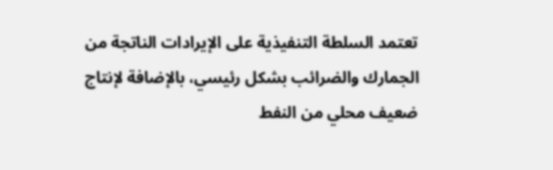تعتمد السلطة التنفيذية على الإيرادات الناتجة من الجمارك والضرائب بشكل رئيسي، بالإضافة لإنتاج ضعيف محلي من النفط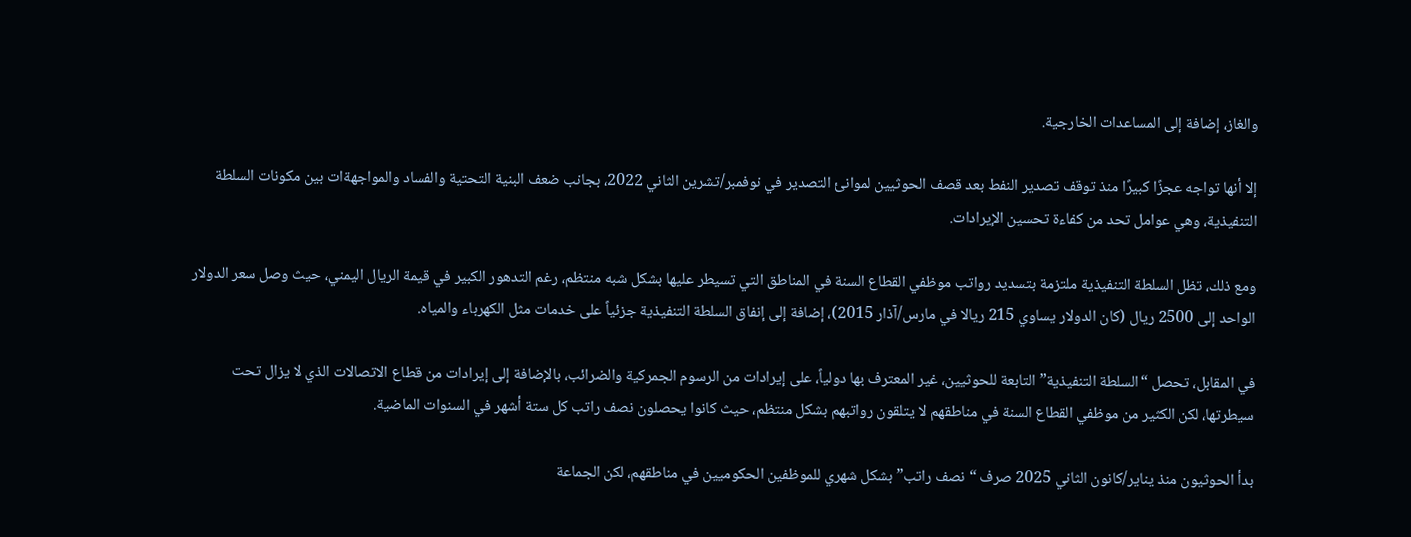والغاز، إضافة إلى المساعدات الخارجية.

إلا أنها تواجه عجزًا كبيرًا منذ توقف تصدير النفط بعد قصف الحوثيين لموانئ التصدير في نوفمبر/تشرين الثاني 2022، بجانب ضعف البنية التحتية والفساد والمواجهةات بين مكونات السلطة التنفيذية، وهي عوامل تحد من كفاءة تحسين الإيرادات.

ومع ذلك، تظل السلطة التنفيذية ملتزمة بتسديد رواتب موظفي القطاع السنة في المناطق التي تسيطر عليها بشكل شبه منتظم، رغم التدهور الكبير في قيمة الريال اليمني، حيث وصل سعر الدولار الواحد إلى 2500 ريال (كان الدولار يساوي 215 ريالا في مارس/آذار 2015)، إضافة إلى إنفاق السلطة التنفيذية جزئياً على خدمات مثل الكهرباء والمياه.

في المقابل، تحصل “السلطة التنفيذية” التابعة للحوثيين، غير المعترف بها دولياً، على إيرادات من الرسوم الجمركية والضرائب، بالإضافة إلى إيرادات من قطاع الاتصالات الذي لا يزال تحت سيطرتها، لكن الكثير من موظفي القطاع السنة في مناطقهم لا يتلقون رواتبهم بشكل منتظم، حيث كانوا يحصلون نصف راتب كل ستة أشهر في السنوات الماضية.

بدأ الحوثيون منذ يناير/كانون الثاني 2025 صرف “نصف راتب” بشكل شهري للموظفين الحكوميين في مناطقهم، لكن الجماعة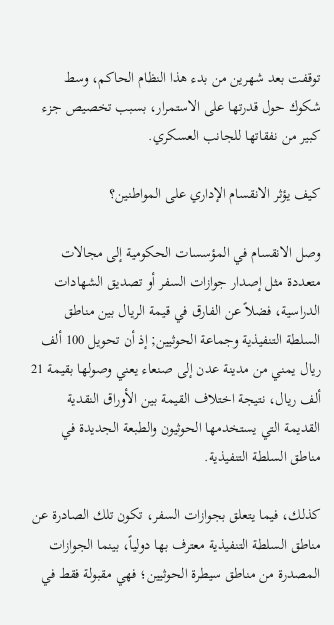توقفت بعد شهرين من بدء هذا النظام الحاكم، وسط شكوك حول قدرتها على الاستمرار، بسبب تخصيص جزء كبير من نفقاتها للجانب العسكري.

كيف يؤثر الانقسام الإداري على المواطنين؟

وصل الانقسام في المؤسسات الحكومية إلى مجالات متعددة مثل إصدار جوازات السفر أو تصديق الشهادات الدراسية، فضلاً عن الفارق في قيمة الريال بين مناطق السلطة التنفيذية وجماعة الحوثيين; إذ أن تحويل 100 ألف ريال يمني من مدينة عدن إلى صنعاء يعني وصولها بقيمة 21 ألف ريال، نتيجة اختلاف القيمة بين الأوراق النقدية القديمة التي يستخدمها الحوثيون والطبعة الجديدة في مناطق السلطة التنفيذية.

كذلك، فيما يتعلق بجوازات السفر، تكون تلك الصادرة عن مناطق السلطة التنفيذية معترف بها دولياً، بينما الجوازات المصدرة من مناطق سيطرة الحوثيين؛ فهي مقبولة فقط في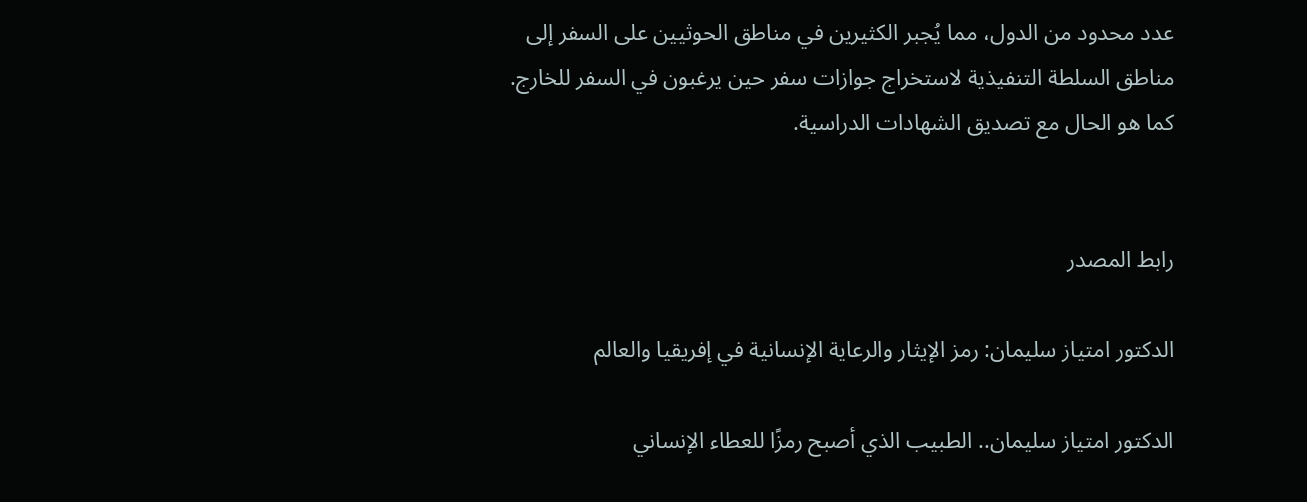عدد محدود من الدول، مما يُجبر الكثيرين في مناطق الحوثيين على السفر إلى مناطق السلطة التنفيذية لاستخراج جوازات سفر حين يرغبون في السفر للخارج. كما هو الحال مع تصديق الشهادات الدراسية.


رابط المصدر

الدكتور امتياز سليمان: رمز الإيثار والرعاية الإنسانية في إفريقيا والعالم

الدكتور امتياز سليمان.. الطبيب الذي أصبح رمزًا للعطاء الإنساني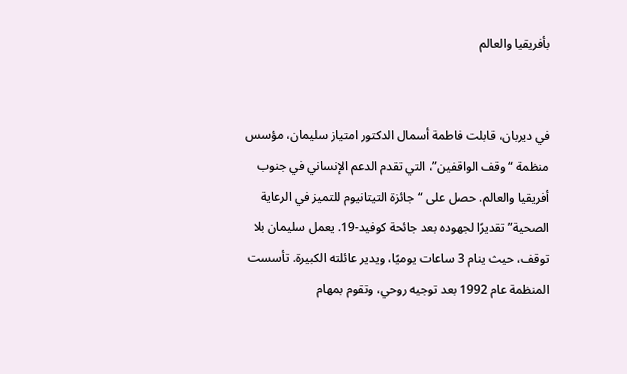بأفريقيا والعالم


في ديربان، قابلت فاطمة أسمال الدكتور امتياز سليمان، مؤسس منظمة “وقف الواقفين”، التي تقدم الدعم الإنساني في جنوب أفريقيا والعالم. حصل على “جائزة التيتانيوم للتميز في الرعاية الصحية” تقديرًا لجهوده بعد جائحة كوفيد-19. يعمل سليمان بلا توقف، حيث ينام 3 ساعات يوميًا، ويدير عائلته الكبيرة. تأسست المنظمة عام 1992 بعد توجيه روحي، وتقوم بمهام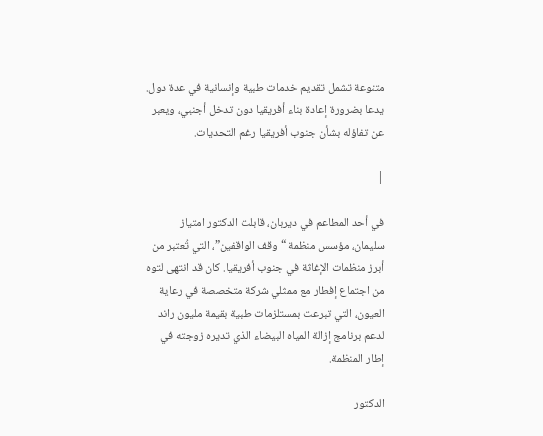متنوعة تشمل تقديم خدمات طبية وإنسانية في عدة دول. يدعا بضرورة إعادة بناء أفريقيا دون تدخل أجنبي، ويعبر عن تفاؤله بشأن جنوب أفريقيا رغم التحديات.

|

في أحد المطاعم في ديربان، قابلت الدكتور امتياز سليمان، مؤسس منظمة “وقف الواقفين”، التي تُعتبر من أبرز منظمات الإغاثة في جنوب أفريقيا. كان قد انتهى لتوه من اجتماع إفطار مع ممثلي شركة متخصصة في رعاية العيون، التي تبرعت بمستلزمات طبية بقيمة مليون راند لدعم برنامج إزالة المياه البيضاء الذي تديره زوجته في إطار المنظمة.

الدكتور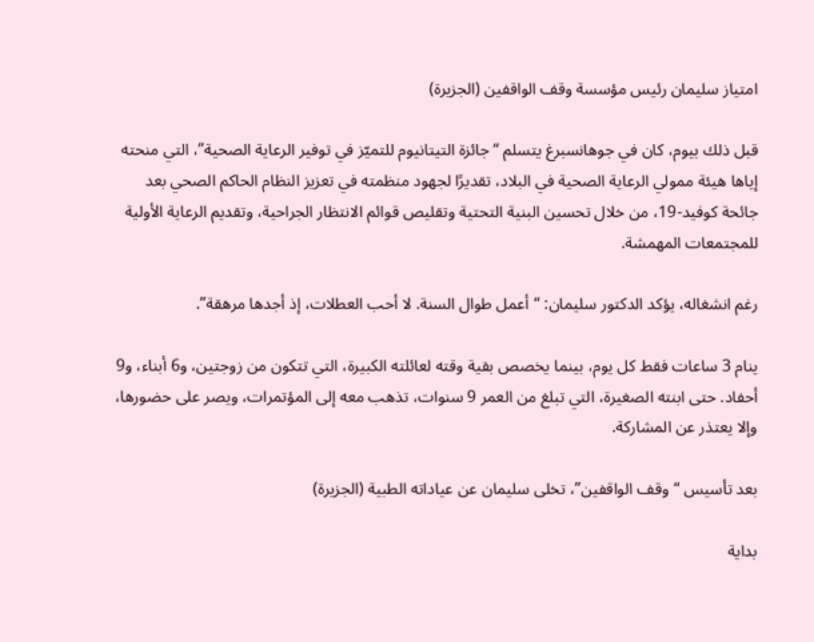امتياز سليمان رئيس مؤسسة وقف الواقفين (الجزيرة)

قبل ذلك بيوم، كان في جوهانسبرغ يتسلم “جائزة التيتانيوم للتميّز في توفير الرعاية الصحية”، التي منحته إياها هيئة ممولي الرعاية الصحية في البلاد، تقديرًا لجهود منظمته في تعزيز النظام الحاكم الصحي بعد جائحة كوفيد-19، من خلال تحسين البنية التحتية وتقليص قوائم الانتظار الجراحية، وتقديم الرعاية الأولية للمجتمعات المهمشة.

رغم انشغاله، يؤكد الدكتور سليمان: “أعمل طوال السنة. لا أحب العطلات، إذ أجدها مرهقة”.

ينام 3 ساعات فقط كل يوم، بينما يخصص بقية وقته لعائلته الكبيرة، التي تتكون من زوجتين، و6 أبناء، و9 أحفاد. حتى ابنته الصغيرة، التي تبلغ من العمر 9 سنوات، تذهب معه إلى المؤتمرات، ويصر على حضورها، وإلا يعتذر عن المشاركة.

بعد تأسيس “وقف الواقفين”، تخلى سليمان عن عياداته الطبية (الجزيرة)

بداية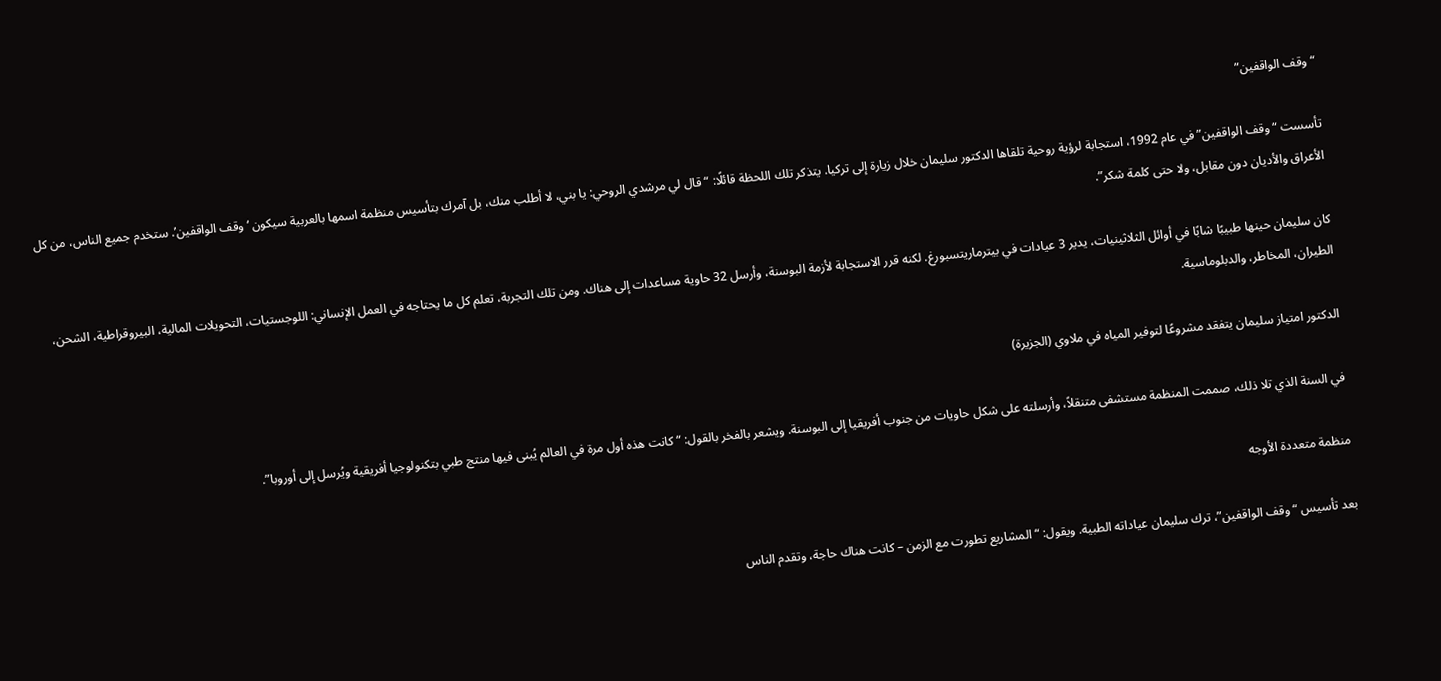“وقف الواقفين”

تأسست “وقف الواقفين” في عام 1992، استجابة لرؤية روحية تلقاها الدكتور سليمان خلال زيارة إلى تركيا. يتذكر تلك اللحظة قائلًا: “قال لي مرشدي الروحي: يا بني، لا أطلب منك، بل آمرك بتأسيس منظمة اسمها بالعربية سيكون ‘وقف الواقفين’. ستخدم جميع الناس، من كل الأعراق والأديان دون مقابل، ولا حتى كلمة شكر”.

كان سليمان حينها طبيبًا شابًا في أوائل الثلاثينيات، يدير 3 عيادات في بيترماريتسبورغ. لكنه قرر الاستجابة لأزمة البوسنة، وأرسل 32 حاوية مساعدات إلى هناك. ومن تلك التجربة، تعلم كل ما يحتاجه في العمل الإنساني: اللوجستيات، التحويلات المالية، البيروقراطية، الشحن، الطيران، المخاطر، والدبلوماسية.

الدكتور امتياز سليمان يتفقد مشروعًا لتوفير المياه في ملاوي (الجزيرة)

في السنة الذي تلا ذلك، صممت المنظمة مستشفى متنقلاً، وأرسلته على شكل حاويات من جنوب أفريقيا إلى البوسنة. ويشعر بالفخر بالقول: “كانت هذه أول مرة في العالم يُبنى فيها منتج طبي بتكنولوجيا أفريقية ويُرسل إلى أوروبا”.

منظمة متعددة الأوجه

بعد تأسيس “وقف الواقفين”، ترك سليمان عياداته الطبية. ويقول: “المشاريع تطورت مع الزمن – كانت هناك حاجة، وتقدم الناس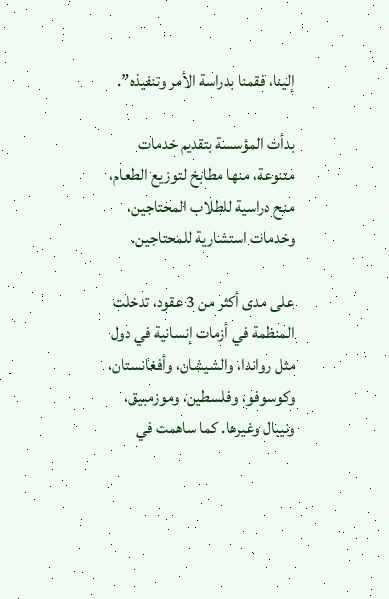إلينا، فقمنا بدراسة الأمر وتنفيذه”.

بدأت المؤسسة بتقديم خدمات متنوعة، منها مطابخ لتوزيع الطعام، منح دراسية للطلاب المحتاجين، وخدمات استشارية للمحتاجين.

على مدى أكثر من 3 عقود، تدخلت المنظمة في أزمات إنسانية في دول مثل رواندا، والشيشان، وأفغانستان، وكوسوفو، وفلسطين، وموزمبيق، ونيبال وغيرها. كما ساهمت في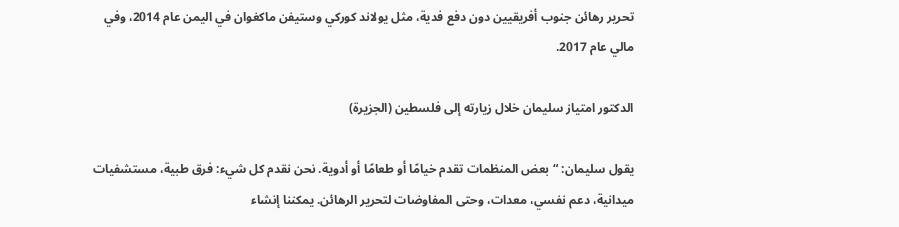تحرير رهائن جنوب أفريقيين دون دفع فدية، مثل يولاند كوركي وستيفن ماكغوان في اليمن عام 2014، وفي مالي عام 2017.

الدكتور امتياز سليمان خلال زيارته إلى فلسطين (الجزيرة)

يقول سليمان: “بعض المنظمات تقدم خيامًا أو طعامًا أو أدوية. نحن نقدم كل شيء: فرق طبية، مستشفيات ميدانية، دعم نفسي، معدات، وحتى المفاوضات لتحرير الرهائن. يمكننا إنشاء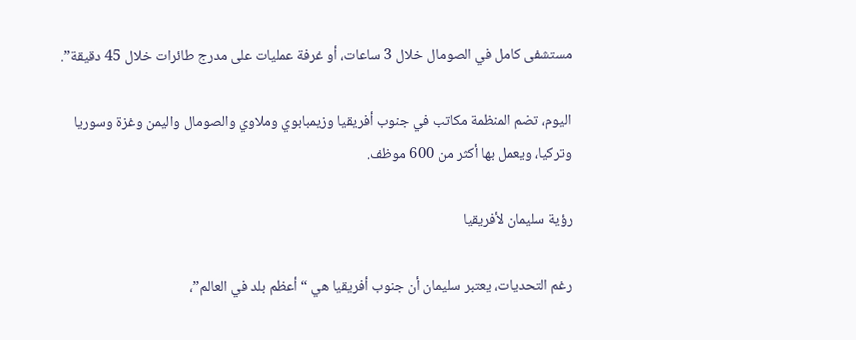مستشفى كامل في الصومال خلال 3 ساعات، أو غرفة عمليات على مدرج طائرات خلال 45 دقيقة”.

اليوم، تضم المنظمة مكاتب في جنوب أفريقيا وزيمبابوي وملاوي والصومال واليمن وغزة وسوريا وتركيا، ويعمل بها أكثر من 600 موظف.

رؤية سليمان لأفريقيا

رغم التحديات، يعتبر سليمان أن جنوب أفريقيا هي “أعظم بلد في العالم”،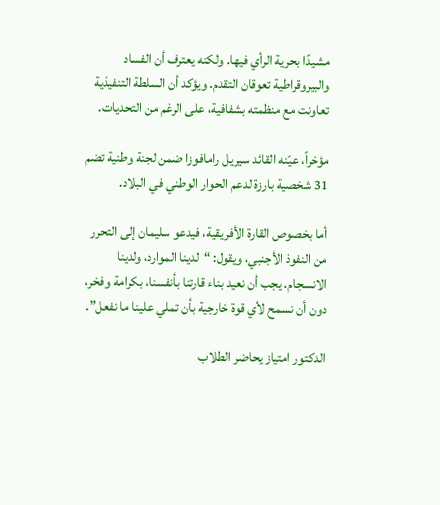مشيدًا بحرية الرأي فيها. ولكنه يعترف أن الفساد والبيروقراطية تعوقان التقدم. ويؤكد أن السلطة التنفيذية تعاونت مع منظمته بشفافية، على الرغم من التحديات.

مؤخراً، عيّنه القائد سيريل رامافوزا ضمن لجنة وطنية تضم 31 شخصية بارزة لدعم الحوار الوطني في البلاد.

أما بخصوص القارة الأفريقية، فيدعو سليمان إلى التحرر من النفوذ الأجنبي، ويقول: “لدينا الموارد، ولدينا الانسجام. يجب أن نعيد بناء قارتنا بأنفسنا، بكرامة وفخر، دون أن نسمح لأي قوة خارجية بأن تملي علينا ما نفعل”.

الدكتور امتياز يحاضر الطلاب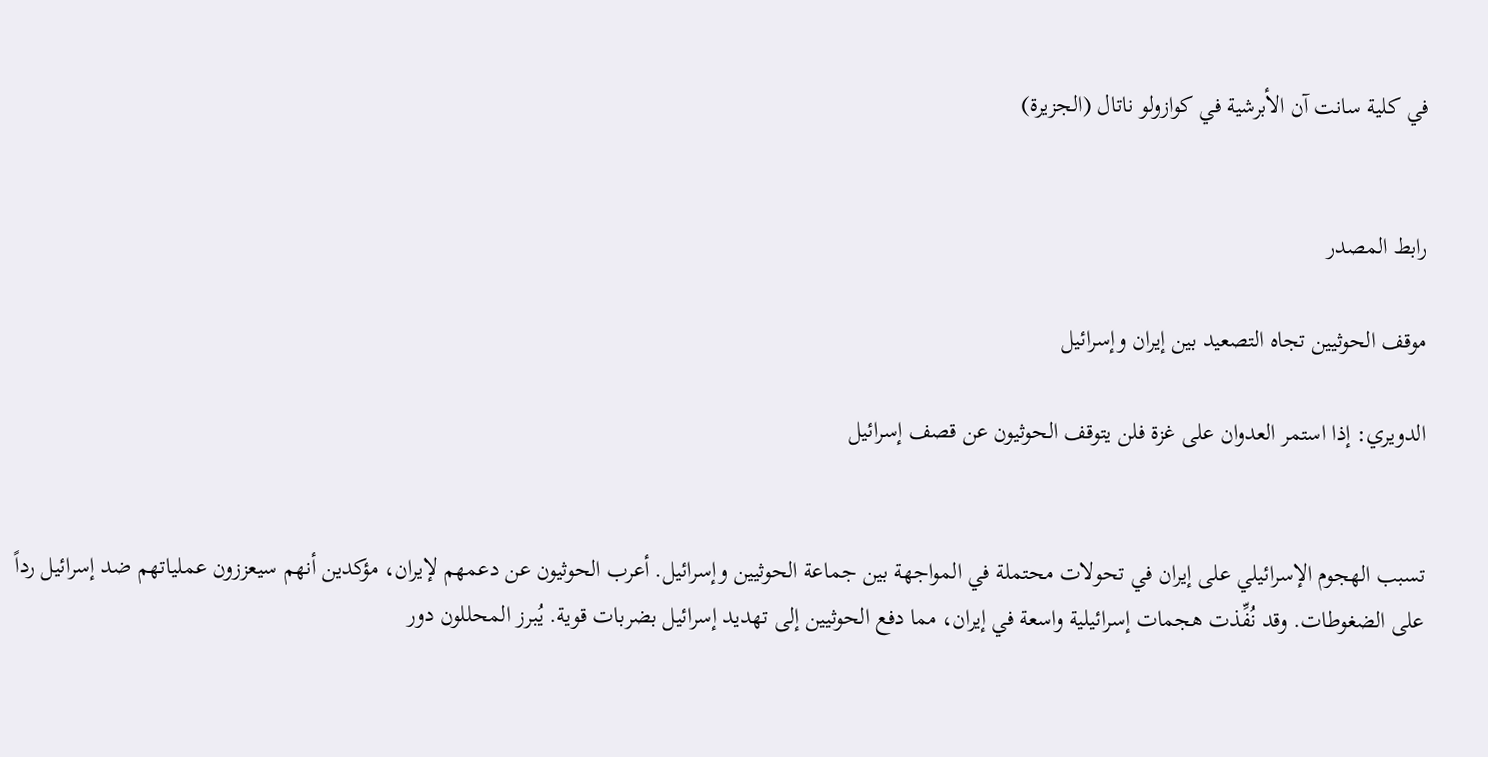في كلية سانت آن الأبرشية في كوازولو ناتال (الجزيرة)


رابط المصدر

موقف الحوثيين تجاه التصعيد بين إيران وإسرائيل

الدويري: إذا استمر العدوان على غزة فلن يتوقف الحوثيون عن قصف إسرائيل


تسبب الهجوم الإسرائيلي على إيران في تحولات محتملة في المواجهة بين جماعة الحوثيين وإسرائيل. أعرب الحوثيون عن دعمهم لإيران، مؤكدين أنهم سيعززون عملياتهم ضد إسرائيل رداً على الضغوطات. وقد نُفِّذت هجمات إسرائيلية واسعة في إيران، مما دفع الحوثيين إلى تهديد إسرائيل بضربات قوية. يُبرز المحللون دور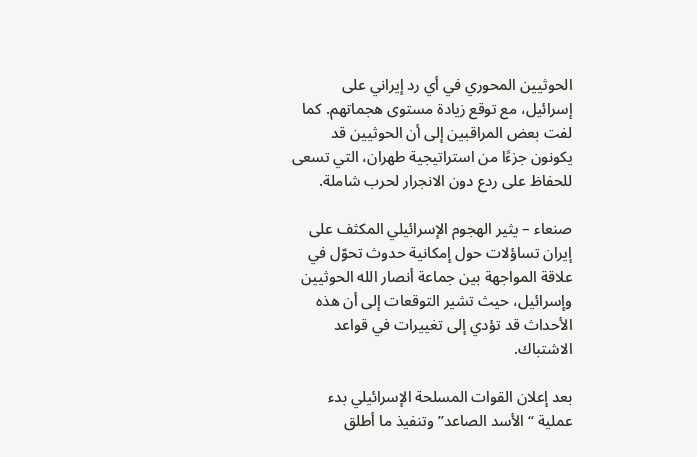الحوثيين المحوري في أي رد إيراني على إسرائيل، مع توقع زيادة مستوى هجماتهم. كما لفت بعض المراقبين إلى أن الحوثيين قد يكونون جزءًا من استراتيجية طهران، التي تسعى للحفاظ على ردع دون الانجرار لحرب شاملة.

صنعاء – يثير الهجوم الإسرائيلي المكثف على إيران تساؤلات حول إمكانية حدوث تحوّل في علاقة المواجهة بين جماعة أنصار الله الحوثيين وإسرائيل، حيث تشير التوقعات إلى أن هذه الأحداث قد تؤدي إلى تغييرات في قواعد الاشتباك.

بعد إعلان القوات المسلحة الإسرائيلي بدء عملية “الأسد الصاعد” وتنفيذ ما أطلق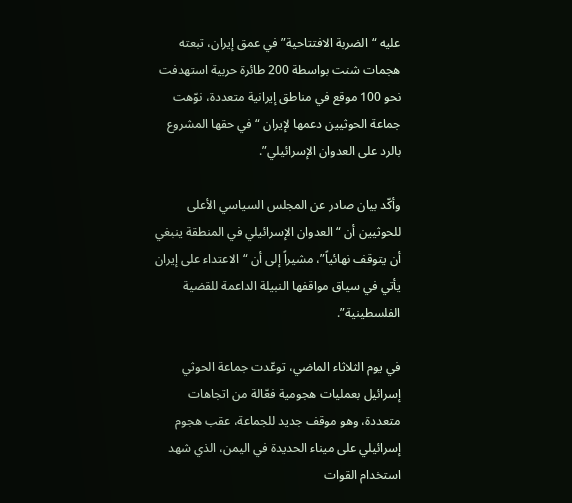عليه “الضربة الافتتاحية” في عمق إيران، تبعته هجمات شنت بواسطة 200 طائرة حربية استهدفت نحو 100 موقع في مناطق إيرانية متعددة، نوّهت جماعة الحوثيين دعمها لإيران “في حقها المشروع بالرد على العدوان الإسرائيلي”.

وأكّد بيان صادر عن المجلس السياسي الأعلى للحوثيين أن “العدوان الإسرائيلي في المنطقة ينبغي أن يتوقف نهائياً”، مشيراً إلى أن “الاعتداء على إيران يأتي في سياق مواقفها النبيلة الداعمة للقضية الفلسطينية”.

في يوم الثلاثاء الماضي، توعّدت جماعة الحوثي إسرائيل بعمليات هجومية فعّالة من اتجاهات متعددة، وهو موقف جديد للجماعة، عقب هجوم إسرائيلي على ميناء الحديدة في اليمن، الذي شهد استخدام القوات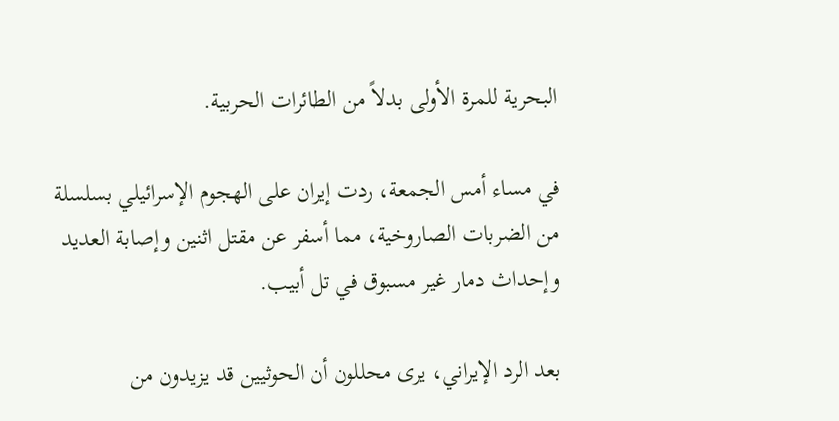البحرية للمرة الأولى بدلاً من الطائرات الحربية.

في مساء أمس الجمعة، ردت إيران على الهجوم الإسرائيلي بسلسلة من الضربات الصاروخية، مما أسفر عن مقتل اثنين وإصابة العديد وإحداث دمار غير مسبوق في تل أبيب.

بعد الرد الإيراني، يرى محللون أن الحوثيين قد يزيدون من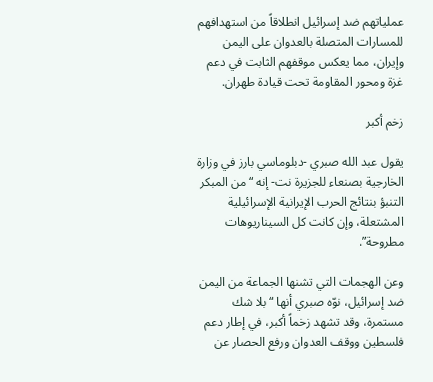عملياتهم ضد إسرائيل انطلاقاً من استهدافهم للمسارات المتصلة بالعدوان على اليمن وإيران، مما يعكس موقفهم الثابت في دعم غزة ومحور المقاومة تحت قيادة طهران.

زخم أكبر

يقول عبد الله صبري -دبلوماسي بارز في وزارة الخارجية بصنعاء للجزيرة نت- إنه “من المبكر التنبؤ بنتائج الحرب الإيرانية الإسرائيلية المشتعلة، وإن كانت كل السيناريوهات مطروحة”.

وعن الهجمات التي تشنها الجماعة من اليمن ضد إسرائيل، نوّه صبري أنها “بلا شك مستمرة، وقد تشهد زخماً أكبر، في إطار دعم فلسطين ووقف العدوان ورفع الحصار عن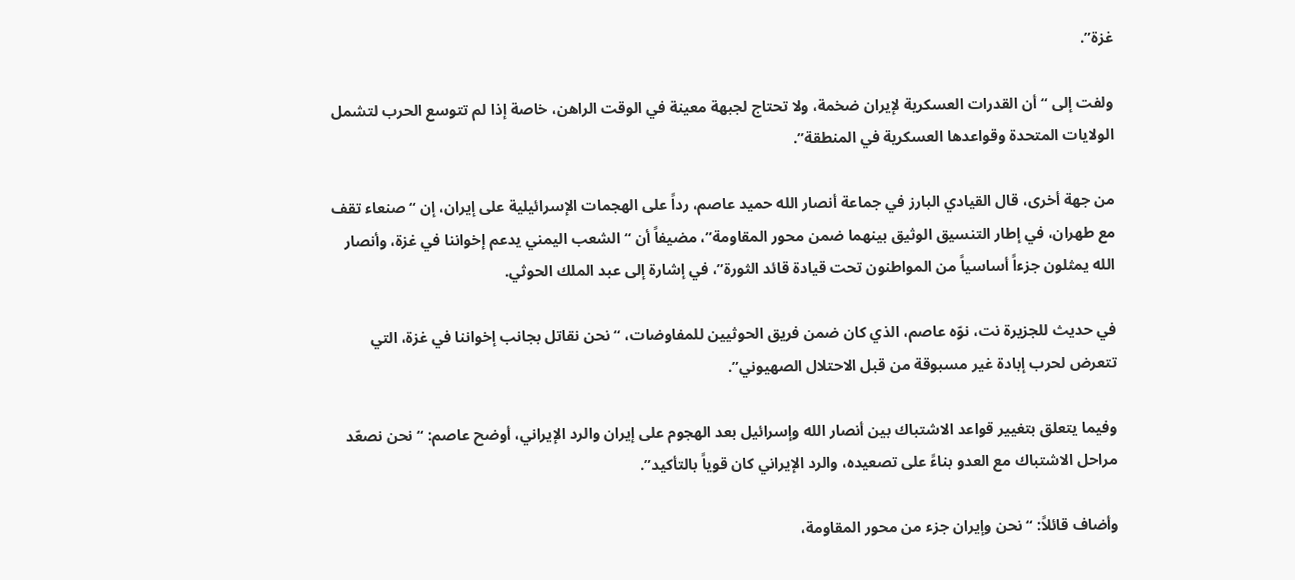غزة”.

ولفت إلى “أن القدرات العسكرية لإيران ضخمة، ولا تحتاج لجبهة معينة في الوقت الراهن، خاصة إذا لم تتوسع الحرب لتشمل الولايات المتحدة وقواعدها العسكرية في المنطقة”.

من جهة أخرى، قال القيادي البارز في جماعة أنصار الله حميد عاصم، رداً على الهجمات الإسرائيلية على إيران، إن “صنعاء تقف مع طهران، في إطار التنسيق الوثيق بينهما ضمن محور المقاومة”، مضيفاً أن “الشعب اليمني يدعم إخواننا في غزة، وأنصار الله يمثلون جزءاً أساسياً من المواطنون تحت قيادة قائد الثورة”، في إشارة إلى عبد الملك الحوثي.

في حديث للجزيرة نت، نوّه عاصم، الذي كان ضمن فريق الحوثيين للمفاوضات، “نحن نقاتل بجانب إخواننا في غزة، التي تتعرض لحرب إبادة غير مسبوقة من قبل الاحتلال الصهيوني”.

وفيما يتعلق بتغيير قواعد الاشتباك بين أنصار الله وإسرائيل بعد الهجوم على إيران والرد الإيراني، أوضح عاصم: “نحن نصعّد مراحل الاشتباك مع العدو بناءً على تصعيده، والرد الإيراني كان قوياً بالتأكيد”.

وأضاف قائلاً: “نحن وإيران جزء من محور المقاومة،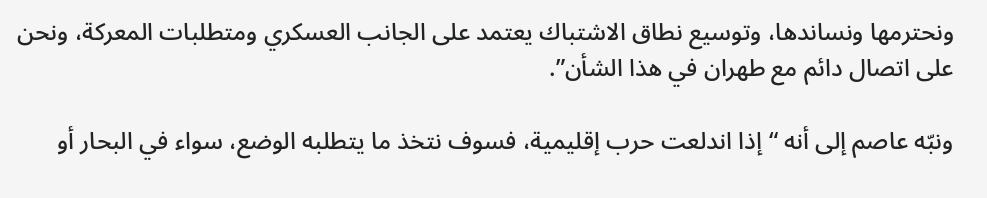ونحترمها ونساندها، وتوسيع نطاق الاشتباك يعتمد على الجانب العسكري ومتطلبات المعركة، ونحن على اتصال دائم مع طهران في هذا الشأن”.

ونبّه عاصم إلى أنه “إذا اندلعت حرب إقليمية، فسوف نتخذ ما يتطلبه الوضع، سواء في البحار أو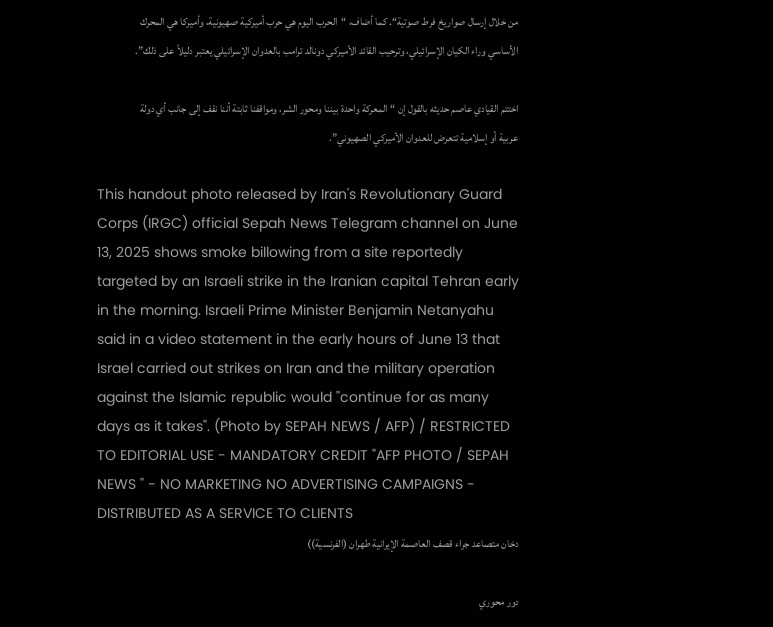من خلال إرسال صواريخ فرط صوتية“. كما أضاف، “الحرب اليوم هي حرب أميركية صهيونية، وأميركا هي المحرك الأساسي وراء الكيان الإسرائيلي، وترحيب القائد الأميركي دونالد ترامب بالعدوان الإسرائيلي يعتبر دليلاً على ذلك”.

اختتم القيادي عاصم حديثه بالقول إن “المعركة واحدة بيننا ومحور الشر، ومواقفنا ثابتة أننا نقف إلى جانب أي دولة عربية أو إسلامية تتعرض للعدوان الأميركي الصهيوني”.

This handout photo released by Iran's Revolutionary Guard Corps (IRGC) official Sepah News Telegram channel on June 13, 2025 shows smoke billowing from a site reportedly targeted by an Israeli strike in the Iranian capital Tehran early in the morning. Israeli Prime Minister Benjamin Netanyahu said in a video statement in the early hours of June 13 that Israel carried out strikes on Iran and the military operation against the Islamic republic would "continue for as many days as it takes". (Photo by SEPAH NEWS / AFP) / RESTRICTED TO EDITORIAL USE - MANDATORY CREDIT "AFP PHOTO / SEPAH NEWS " - NO MARKETING NO ADVERTISING CAMPAIGNS - DISTRIBUTED AS A SERVICE TO CLIENTS
دخان متصاعد جراء قصف العاصمة الإيرانية طهران (الفرنسية))

دور محوري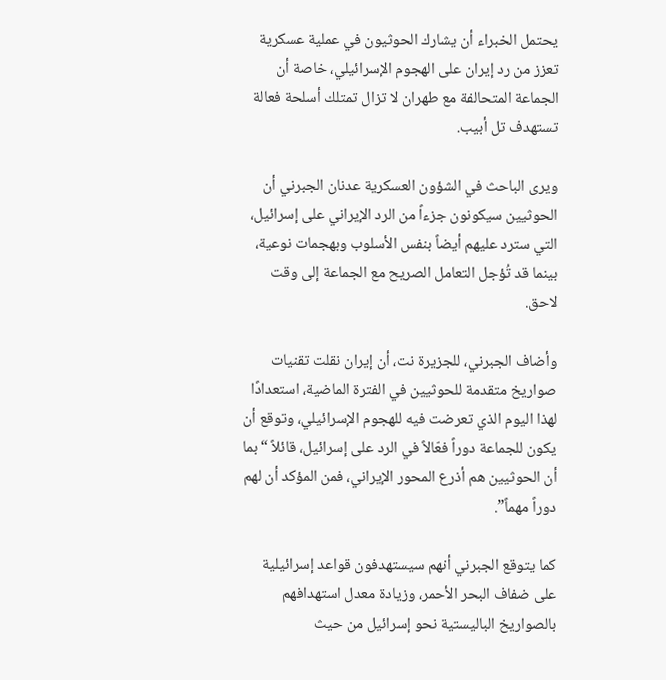يحتمل الخبراء أن يشارك الحوثيون في عملية عسكرية تعزز من رد إيران على الهجوم الإسرائيلي، خاصة أن الجماعة المتحالفة مع طهران لا تزال تمتلك أسلحة فعالة تستهدف تل أبيب.

ويرى الباحث في الشؤون العسكرية عدنان الجبرني أن الحوثيين سيكونون جزءاً من الرد الإيراني على إسرائيل، التي سترد عليهم أيضاً بنفس الأسلوب وبهجمات نوعية، بينما قد تُؤجل التعامل الصريح مع الجماعة إلى وقت لاحق.

وأضاف الجبرني، للجزيرة نت، أن إيران نقلت تقنيات صواريخ متقدمة للحوثيين في الفترة الماضية، استعدادًا لهذا اليوم الذي تعرضت فيه للهجوم الإسرائيلي، وتوقع أن يكون للجماعة دوراً فعّالاً في الرد على إسرائيل، قائلاً “بما أن الحوثيين هم أذرع المحور الإيراني، فمن المؤكد أن لهم دوراً مهماً”.

كما يتوقع الجبرني أنهم سيستهدفون قواعد إسرائيلية على ضفاف البحر الأحمر، وزيادة معدل استهدافهم بالصواريخ الباليستية نحو إسرائيل من حيث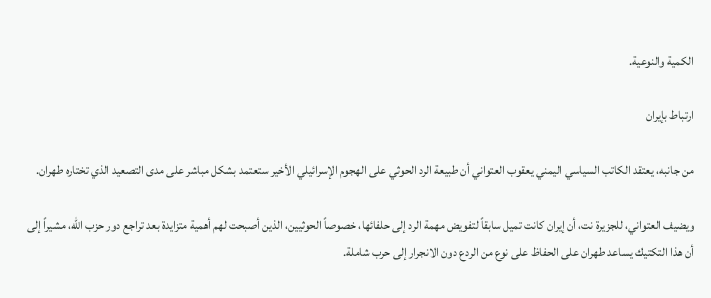الكمية والنوعية.

ارتباط بإيران

من جانبه، يعتقد الكاتب السياسي اليمني يعقوب العتواني أن طبيعة الرد الحوثي على الهجوم الإسرائيلي الأخير ستعتمد بشكل مباشر على مدى التصعيد الذي تختاره طهران.

ويضيف العتواني، للجزيرة نت، أن إيران كانت تميل سابقاً لتفويض مهمة الرد إلى حلفائها، خصوصاً الحوثيين، الذين أصبحت لهم أهمية متزايدة بعد تراجع دور حزب الله، مشيراً إلى أن هذا التكتيك يساعد طهران على الحفاظ على نوع من الردع دون الانجرار إلى حرب شاملة.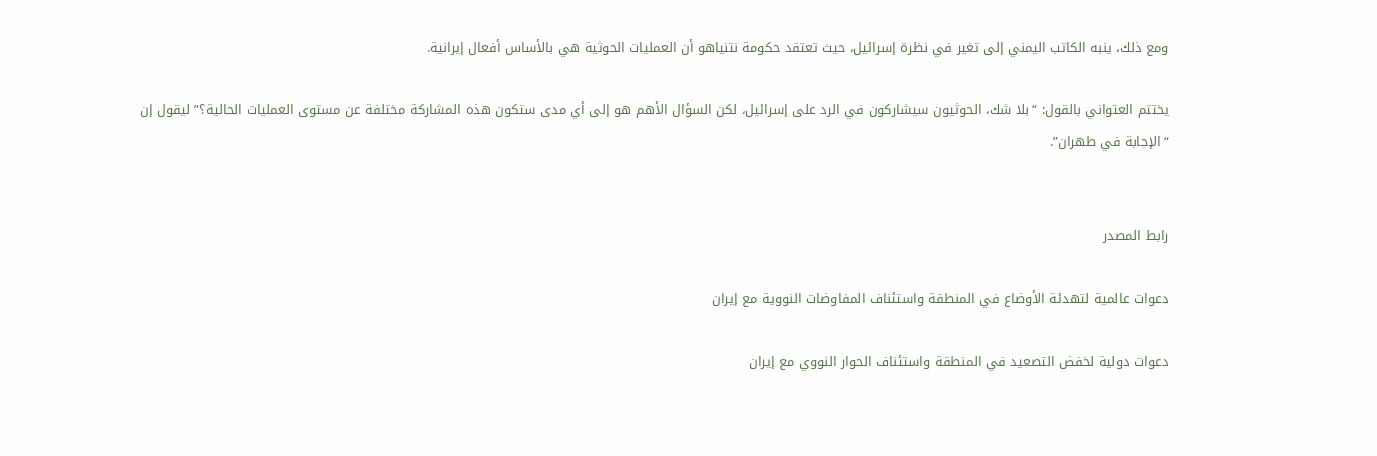ومع ذلك، ينبه الكاتب اليمني إلى تغير في نظرة إسرائيل، حيث تعتقد حكومة نتنياهو أن العمليات الحوثية هي بالأساس أفعال إيرانية.

يختتم العتواني بالقول: “بلا شك، الحوثيون سيشاركون في الرد على إسرائيل، لكن السؤال الأهم هو إلى أي مدى ستكون هذه المشاركة مختلفة عن مستوى العمليات الحالية؟” ليقول إن “الإجابة في طهران”.


رابط المصدر

دعوات عالمية لتهدئة الأوضاع في المنطقة واستئناف المفاوضات النووية مع إيران

دعوات دولية لخفض التصعيد في المنطقة واستئناف الحوار النووي مع إيران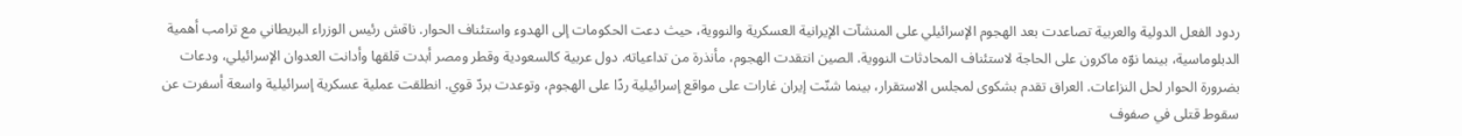ردود الفعل الدولية والعربية تصاعدت بعد الهجوم الإسرائيلي على المنشآت الإيرانية العسكرية والنووية، حيث دعت الحكومات إلى الهدوء واستئناف الحوار. ناقش رئيس الوزراء البريطاني مع ترامب أهمية الدبلوماسية، بينما نوّه ماكرون على الحاجة لاستئناف المحادثات النووية. الصين انتقدت الهجوم، مأنذرة من تداعياته. دول عربية كالسعودية وقطر ومصر أبدت قلقها وأدانت العدوان الإسرائيلي، ودعات بضرورة الحوار لحل النزاعات. العراق تقدم بشكوى لمجلس الاستقرار، بينما شنّت إيران غارات على مواقع إسرائيلية ردًا على الهجوم، وتوعدت بردّ قوي. انطلقت عملية عسكرية إسرائيلية واسعة أسفرت عن سقوط قتلى في صفوف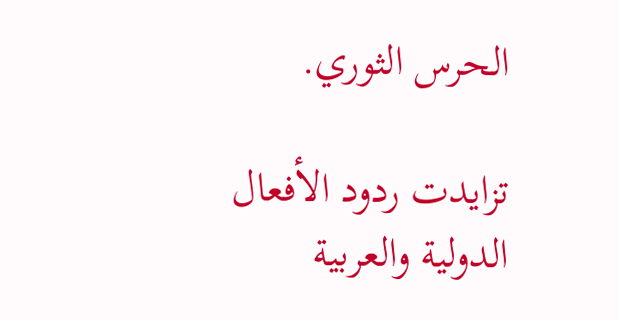الحرس الثوري.

تزايدت ردود الأفعال الدولية والعربية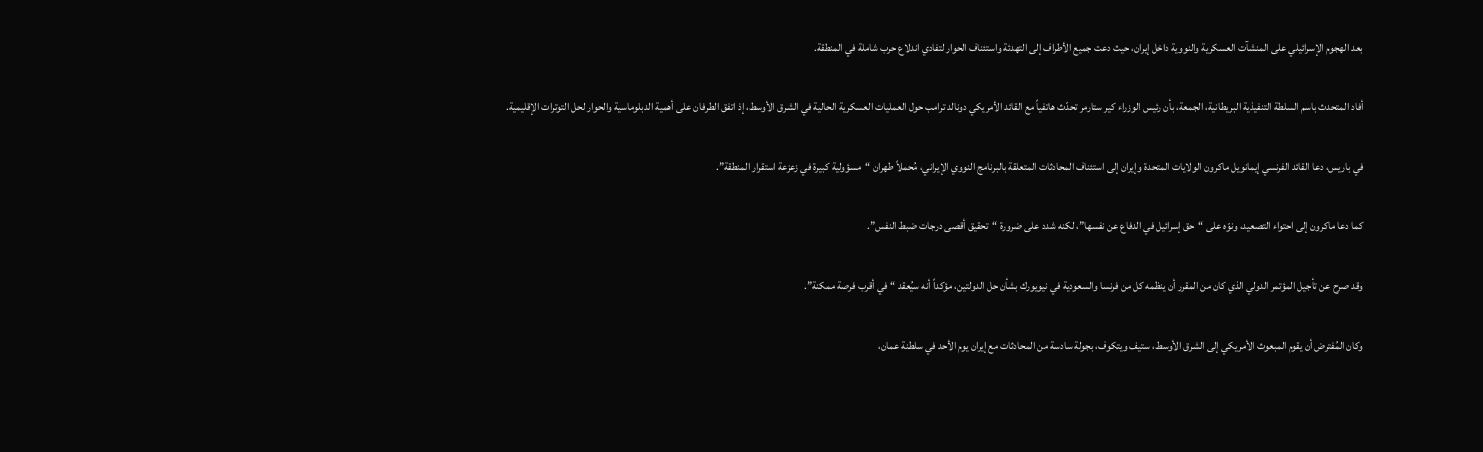بعد الهجوم الإسرائيلي على المنشآت العسكرية والنووية داخل إيران، حيث دعت جميع الأطراف إلى التهدئة واستئناف الحوار لتفادي اندلاع حرب شاملة في المنطقة.

أفاد المتحدث باسم السلطة التنفيذية البريطانية، الجمعة، بأن رئيس الوزراء كير ستارمر تحدّث هاتفياً مع القائد الأمريكي دونالد ترامب حول العمليات العسكرية الحالية في الشرق الأوسط، إذ اتفق الطرفان على أهمية الدبلوماسية والحوار لحل التوترات الإقليمية.

في باريس، دعا القائد الفرنسي إيمانويل ماكرون الولايات المتحدة وإيران إلى استئناف المحادثات المتعلقة بالبرنامج النووي الإيراني، مُحملاً طهران “مسؤولية كبيرة في زعزعة استقرار المنطقة”.

كما دعا ماكرون إلى احتواء التصعيد، ونوّه على “حق إسرائيل في الدفاع عن نفسها”، لكنه شدد على ضرورة “تحقيق أقصى درجات ضبط النفس”.

وقد صرح عن تأجيل المؤتمر الدولي الذي كان من المقرر أن ينظمه كل من فرنسا والسعودية في نيويورك بشأن حل الدولتين، مؤكداً أنه سيُعقد “في أقرب فرصة ممكنة”.

وكان المُفترض أن يقوم المبعوث الأمريكي إلى الشرق الأوسط، ستيف ويتكوف، بجولة سادسة من المحادثات مع إيران يوم الأحد في سلطنة عمان،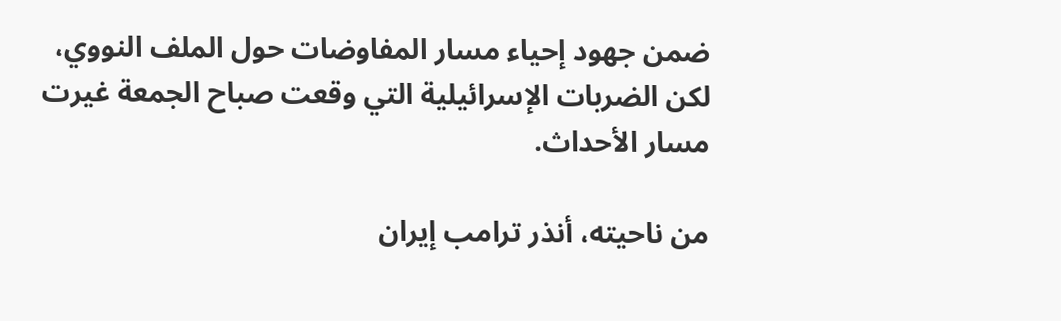ضمن جهود إحياء مسار المفاوضات حول الملف النووي، لكن الضربات الإسرائيلية التي وقعت صباح الجمعة غيرت مسار الأحداث.

من ناحيته، أنذر ترامب إيران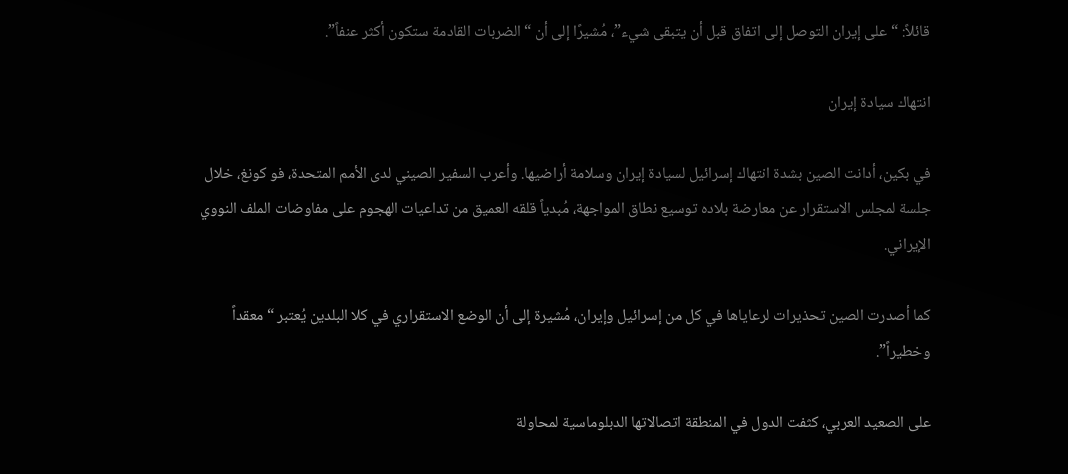قائلاً: “على إيران التوصل إلى اتفاق قبل أن يتبقى شيء”، مُشيرًا إلى أن “الضربات القادمة ستكون أكثر عنفاً”.

انتهاك سيادة إيران

في بكين، أدانت الصين بشدة انتهاك إسرائيل لسيادة إيران وسلامة أراضيها. وأعرب السفير الصيني لدى الأمم المتحدة، فو كونغ، خلال جلسة لمجلس الاستقرار عن معارضة بلاده توسيع نطاق المواجهة، مُبدياً قلقه العميق من تداعيات الهجوم على مفاوضات الملف النووي الإيراني.

كما أصدرت الصين تحذيرات لرعاياها في كل من إسرائيل وإيران، مُشيرة إلى أن الوضع الاستقراري في كلا البلدين يُعتبر “معقداً وخطيراً”.

على الصعيد العربي، كثفت الدول في المنطقة اتصالاتها الدبلوماسية لمحاولة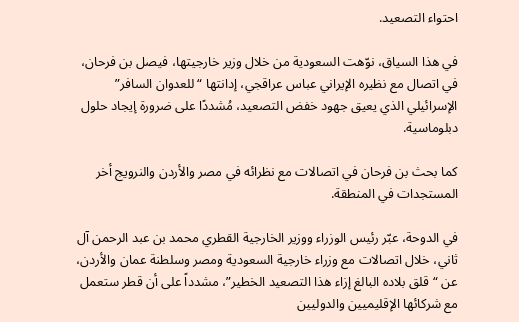احتواء التصعيد.

في هذا السياق، نوّهت السعودية من خلال وزير خارجيتها، فيصل بن فرحان، في اتصال مع نظيره الإيراني عباس عراقجي، إدانتها “للعدوان السافر” الإسرائيلي الذي يعيق جهود خفض التصعيد، مُشددًا على ضرورة إيجاد حلول دبلوماسية.

كما بحث بن فرحان في اتصالات مع نظرائه في مصر والأردن والنرويج أخر المستجدات في المنطقة.

في الدوحة، عبّر رئيس الوزراء ووزير الخارجية القطري محمد بن عبد الرحمن آل ثاني، خلال اتصالات مع وزراء خارجية السعودية ومصر وسلطنة عمان والأردن، عن “قلق بلاده البالغ إزاء هذا التصعيد الخطير”، مشدداً على أن قطر ستعمل مع شركائها الإقليميين والدوليين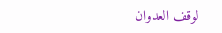لوقف العدوان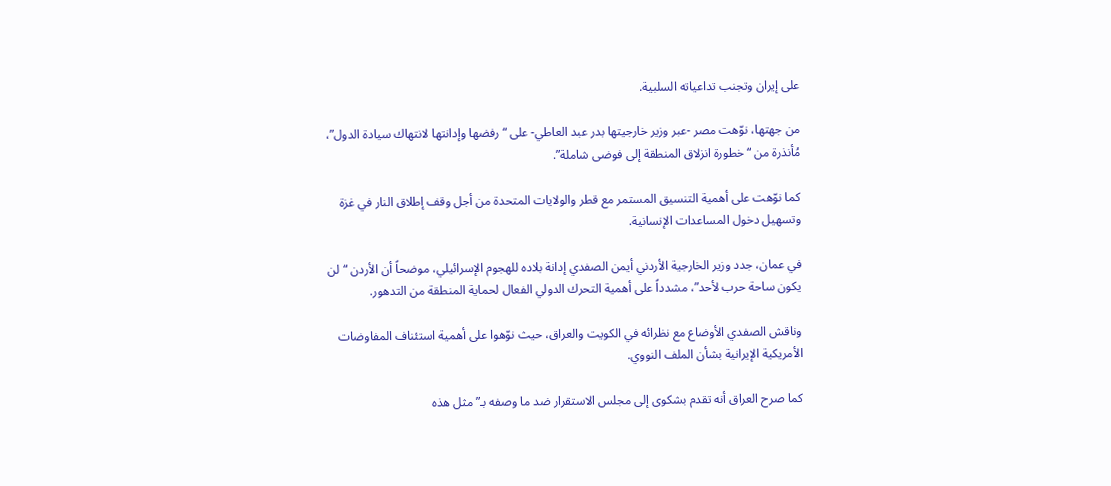على إيران وتجنب تداعياته السلبية.

من جهتها، نوّهت مصر -عبر وزير خارجيتها بدر عبد العاطي- على “رفضها وإدانتها لانتهاك سيادة الدول”، مُأنذرة من “خطورة انزلاق المنطقة إلى فوضى شاملة”.

كما نوّهت على أهمية التنسيق المستمر مع قطر والولايات المتحدة من أجل وقف إطلاق النار في غزة وتسهيل دخول المساعدات الإنسانية.

في عمان، جدد وزير الخارجية الأردني أيمن الصفدي إدانة بلاده للهجوم الإسرائيلي، موضحاً أن الأردن “لن يكون ساحة حرب لأحد”، مشدداً على أهمية التحرك الدولي الفعال لحماية المنطقة من التدهور.

وناقش الصفدي الأوضاع مع نظرائه في الكويت والعراق، حيث نوّهوا على أهمية استئناف المفاوضات الأمريكية الإيرانية بشأن الملف النووي.

كما صرح العراق أنه تقدم بشكوى إلى مجلس الاستقرار ضد ما وصفه بـ”مثل هذه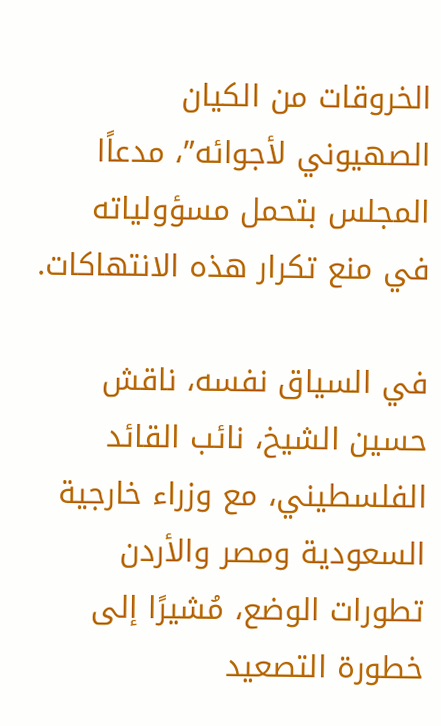الخروقات من الكيان الصهيوني لأجوائه”، مدعاًا المجلس بتحمل مسؤولياته في منع تكرار هذه الانتهاكات.

في السياق نفسه، ناقش حسين الشيخ، نائب القائد الفلسطيني، مع وزراء خارجية السعودية ومصر والأردن تطورات الوضع، مُشيرًا إلى خطورة التصعيد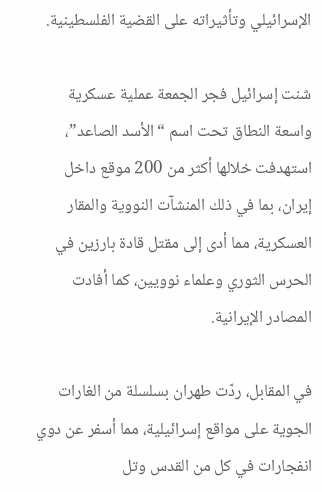الإسرائيلي وتأثيراته على القضية الفلسطينية.

شنت إسرائيل فجر الجمعة عملية عسكرية واسعة النطاق تحت اسم “الأسد الصاعد”، استهدفت خلالها أكثر من 200 موقع داخل إيران، بما في ذلك المنشآت النووية والمقار العسكرية، مما أدى إلى مقتل قادة بارزين في الحرس الثوري وعلماء نوويين، كما أفادت المصادر الإيرانية.

في المقابل، ردّت طهران بسلسلة من الغارات الجوية على مواقع إسرائيلية، مما أسفر عن دوي انفجارات في كل من القدس وتل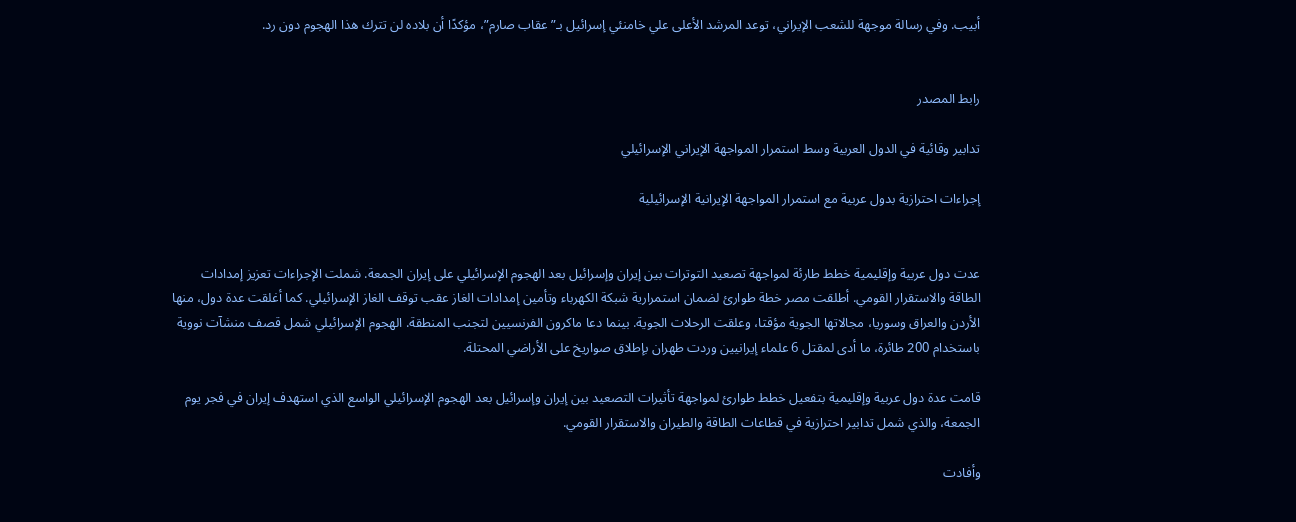أبيب. وفي رسالة موجهة للشعب الإيراني، توعد المرشد الأعلى علي خامنئي إسرائيل بـ”عقاب صارم”، مؤكدًا أن بلاده لن تترك هذا الهجوم دون رد.


رابط المصدر

تدابير وقائية في الدول العربية وسط استمرار المواجهة الإيراني الإسرائيلي

إجراءات احترازية بدول عربية مع استمرار المواجهة الإيرانية الإسرائيلية


عدت دول عربية وإقليمية خطط طارئة لمواجهة تصعيد التوترات بين إيران وإسرائيل بعد الهجوم الإسرائيلي على إيران الجمعة. شملت الإجراءات تعزيز إمدادات الطاقة والاستقرار القومي. أطلقت مصر خطة طوارئ لضمان استمرارية شبكة الكهرباء وتأمين إمدادات الغاز عقب توقف الغاز الإسرائيلي. كما أغلقت عدة دول، منها الأردن والعراق وسوريا، مجالاتها الجوية مؤقتا، وعلقت الرحلات الجوية. بينما دعا ماكرون الفرنسيين لتجنب المنطقة. الهجوم الإسرائيلي شمل قصف منشآت نووية باستخدام 200 طائرة، ما أدى لمقتل 6 علماء إيرانيين وردت طهران بإطلاق صواريخ على الأراضي المحتلة.

قامت عدة دول عربية وإقليمية بتفعيل خطط طوارئ لمواجهة تأثيرات التصعيد بين إيران وإسرائيل بعد الهجوم الإسرائيلي الواسع الذي استهدف إيران في فجر يوم الجمعة، والذي شمل تدابير احترازية في قطاعات الطاقة والطيران والاستقرار القومي.

وأفادت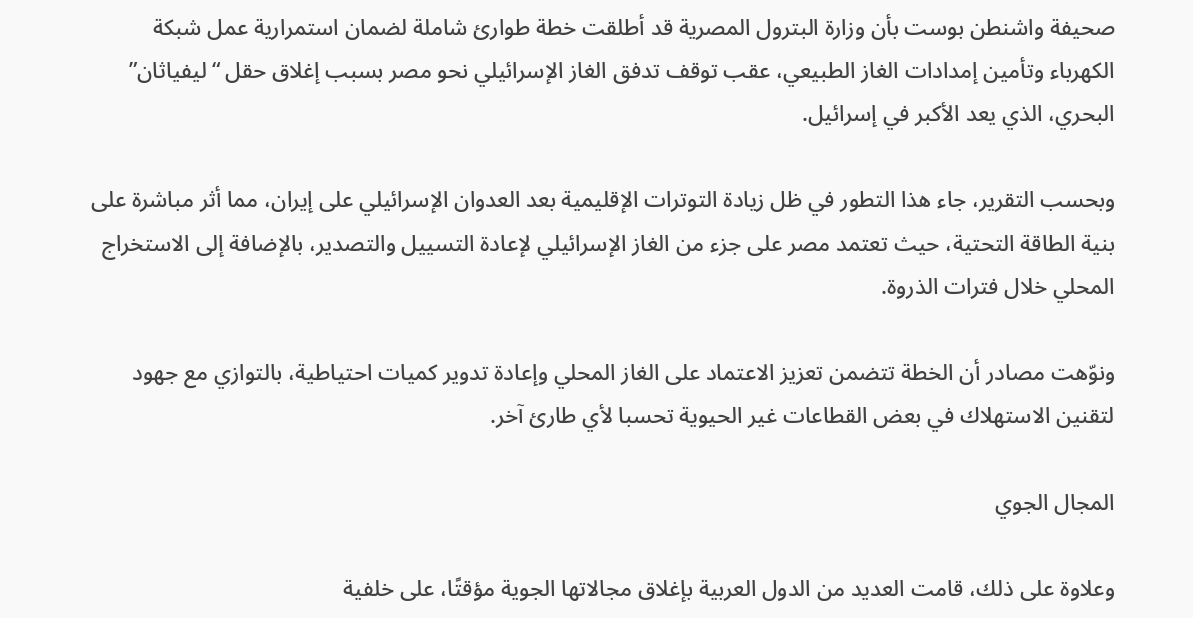صحيفة واشنطن بوست بأن وزارة البترول المصرية قد أطلقت خطة طوارئ شاملة لضمان استمرارية عمل شبكة الكهرباء وتأمين إمدادات الغاز الطبيعي، عقب توقف تدفق الغاز الإسرائيلي نحو مصر بسبب إغلاق حقل “ليفياثان” البحري، الذي يعد الأكبر في إسرائيل.

وبحسب التقرير، جاء هذا التطور في ظل زيادة التوترات الإقليمية بعد العدوان الإسرائيلي على إيران، مما أثر مباشرة على بنية الطاقة التحتية، حيث تعتمد مصر على جزء من الغاز الإسرائيلي لإعادة التسييل والتصدير، بالإضافة إلى الاستخراج المحلي خلال فترات الذروة.

ونوّهت مصادر أن الخطة تتضمن تعزيز الاعتماد على الغاز المحلي وإعادة تدوير كميات احتياطية، بالتوازي مع جهود لتقنين الاستهلاك في بعض القطاعات غير الحيوية تحسبا لأي طارئ آخر.

المجال الجوي

وعلاوة على ذلك، قامت العديد من الدول العربية بإغلاق مجالاتها الجوية مؤقتًا، على خلفية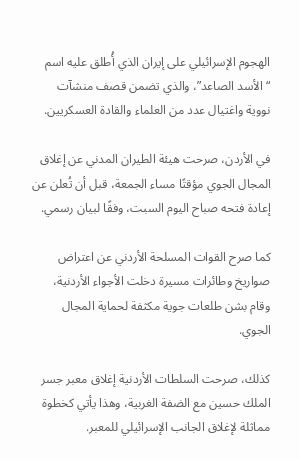الهجوم الإسرائيلي على إيران الذي أُطلق عليه اسم “الأسد الصاعد”، والذي تضمن قصف منشآت نووية واغتيال عدد من العلماء والقادة العسكريين.

في الأردن، صرحت هيئة الطيران المدني عن إغلاق المجال الجوي مؤقتًا مساء الجمعة، قبل أن تُعلن عن إعادة فتحه صباح اليوم السبت، وفقًا لبيان رسمي.

كما صرح القوات المسلحة الأردني عن اعتراض صواريخ وطائرات مسيرة دخلت الأجواء الأردنية، وقام بشن طلعات جوية مكثفة لحماية المجال الجوي.

كذلك، صرحت السلطات الأردنية إغلاق معبر جسر الملك حسين مع الضفة الغربية، وهذا يأتي كخطوة مماثلة لإغلاق الجانب الإسرائيلي للمعبر.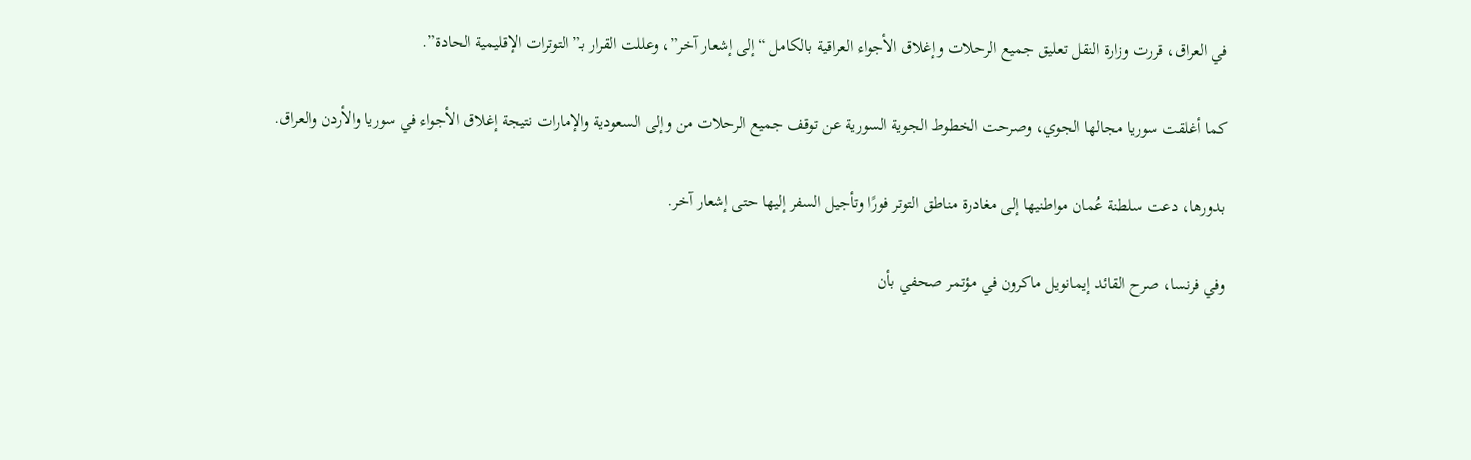في العراق، قررت وزارة النقل تعليق جميع الرحلات وإغلاق الأجواء العراقية بالكامل “إلى إشعار آخر”، وعللت القرار بـ”التوترات الإقليمية الحادة”.

كما أغلقت سوريا مجالها الجوي، وصرحت الخطوط الجوية السورية عن توقف جميع الرحلات من وإلى السعودية والإمارات نتيجة إغلاق الأجواء في سوريا والأردن والعراق.

بدورها، دعت سلطنة عُمان مواطنيها إلى مغادرة مناطق التوتر فورًا وتأجيل السفر إليها حتى إشعار آخر.

وفي فرنسا، صرح القائد إيمانويل ماكرون في مؤتمر صحفي بأن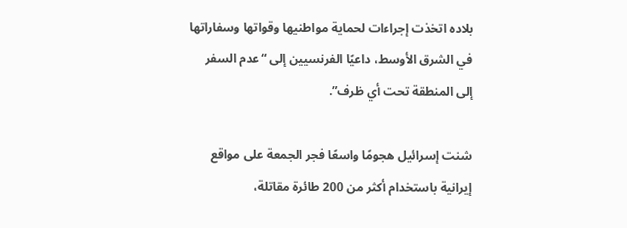بلاده اتخذت إجراءات لحماية مواطنيها وقواتها وسفاراتها في الشرق الأوسط، داعيًا الفرنسيين إلى “عدم السفر إلى المنطقة تحت أي ظرف”.

شنت إسرائيل هجومًا واسعًا فجر الجمعة على مواقع إيرانية باستخدام أكثر من 200 طائرة مقاتلة،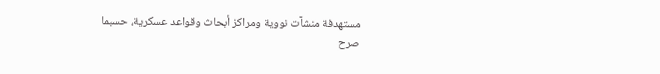مستهدفة منشآت نووية ومراكز أبحاث وقواعد عسكرية، حسبما صرح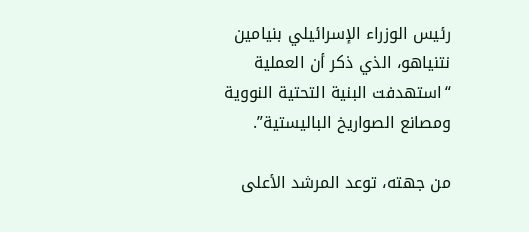رئيس الوزراء الإسرائيلي بنيامين نتنياهو، الذي ذكر أن العملية “استهدفت البنية التحتية النووية ومصانع الصواريخ الباليستية”.

من جهته، توعد المرشد الأعلى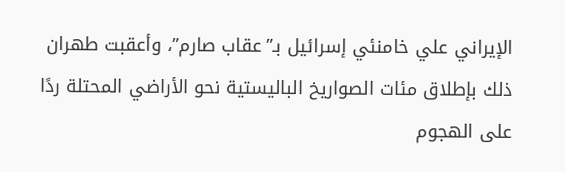الإيراني علي خامنئي إسرائيل بـ”عقاب صارم”، وأعقبت طهران ذلك بإطلاق مئات الصواريخ الباليستية نحو الأراضي المحتلة ردًا على الهجوم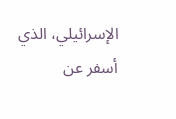الإسرائيلي، الذي أسفر عن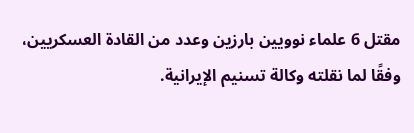مقتل 6 علماء نوويين بارزين وعدد من القادة العسكريين، وفقًا لما نقلته وكالة تسنيم الإيرانية.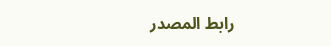رابط المصدر